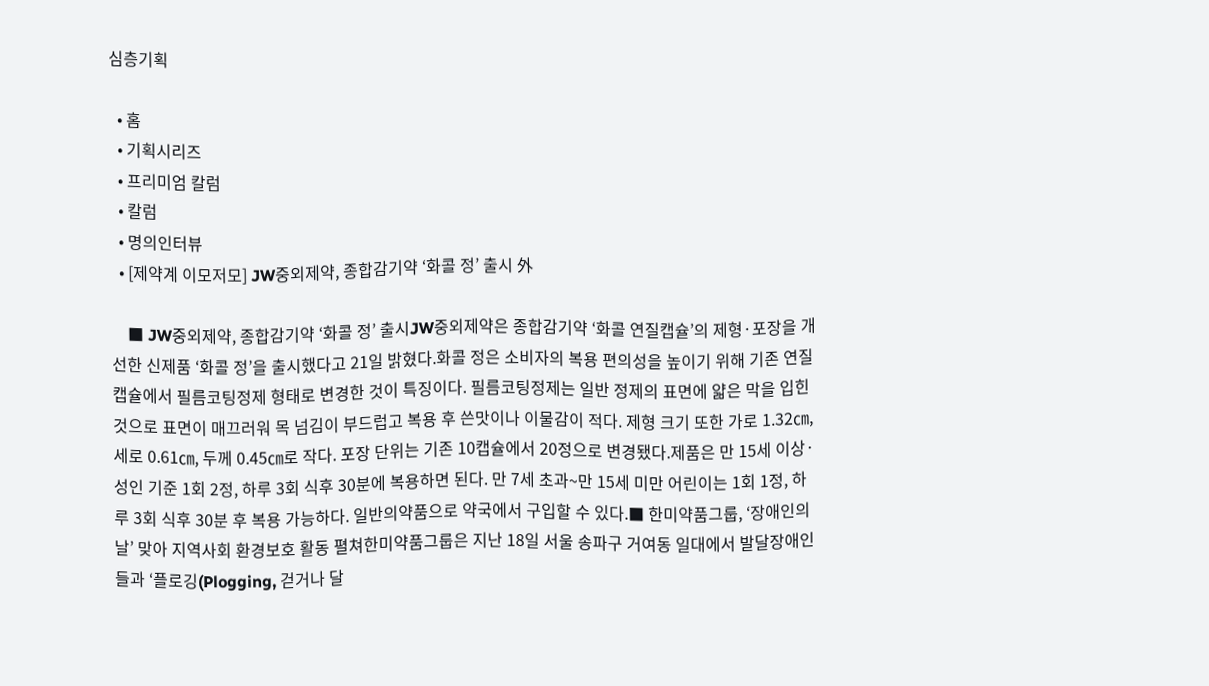심층기획

  • 홈
  • 기획시리즈
  • 프리미엄 칼럼
  • 칼럼
  • 명의인터뷰
  • [제약계 이모저모] JW중외제약, 종합감기약 ‘화콜 정’ 출시 外

    ■ JW중외제약, 종합감기약 ‘화콜 정’ 출시JW중외제약은 종합감기약 ‘화콜 연질캡슐’의 제형·포장을 개선한 신제품 ‘화콜 정’을 출시했다고 21일 밝혔다.화콜 정은 소비자의 복용 편의성을 높이기 위해 기존 연질캡슐에서 필름코팅정제 형태로 변경한 것이 특징이다. 필름코팅정제는 일반 정제의 표면에 얇은 막을 입힌 것으로 표면이 매끄러워 목 넘김이 부드럽고 복용 후 쓴맛이나 이물감이 적다. 제형 크기 또한 가로 1.32㎝, 세로 0.61㎝, 두께 0.45㎝로 작다. 포장 단위는 기존 10캡슐에서 20정으로 변경됐다.제품은 만 15세 이상·성인 기준 1회 2정, 하루 3회 식후 30분에 복용하면 된다. 만 7세 초과~만 15세 미만 어린이는 1회 1정, 하루 3회 식후 30분 후 복용 가능하다. 일반의약품으로 약국에서 구입할 수 있다.■ 한미약품그룹, ‘장애인의 날’ 맞아 지역사회 환경보호 활동 펼쳐한미약품그룹은 지난 18일 서울 송파구 거여동 일대에서 발달장애인들과 ‘플로깅(Plogging, 걷거나 달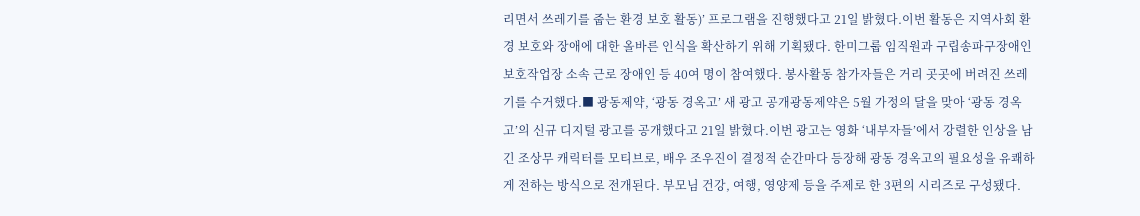리면서 쓰레기를 줍는 환경 보호 활동)’ 프로그램을 진행했다고 21일 밝혔다.이번 활동은 지역사회 환경 보호와 장애에 대한 올바른 인식을 확산하기 위해 기획됐다. 한미그룹 임직원과 구립송파구장애인보호작업장 소속 근로 장애인 등 40여 명이 참여했다. 봉사활동 참가자들은 거리 곳곳에 버려진 쓰레기를 수거했다.■ 광동제약, ‘광동 경옥고’ 새 광고 공개광동제약은 5월 가정의 달을 맞아 ‘광동 경옥고’의 신규 디지털 광고를 공개했다고 21일 밝혔다.이번 광고는 영화 ‘내부자들’에서 강렬한 인상을 남긴 조상무 캐릭터를 모티브로, 배우 조우진이 결정적 순간마다 등장해 광동 경옥고의 필요성을 유쾌하게 전하는 방식으로 전개된다. 부모님 건강, 여행, 영양제 등을 주제로 한 3편의 시리즈로 구성됐다.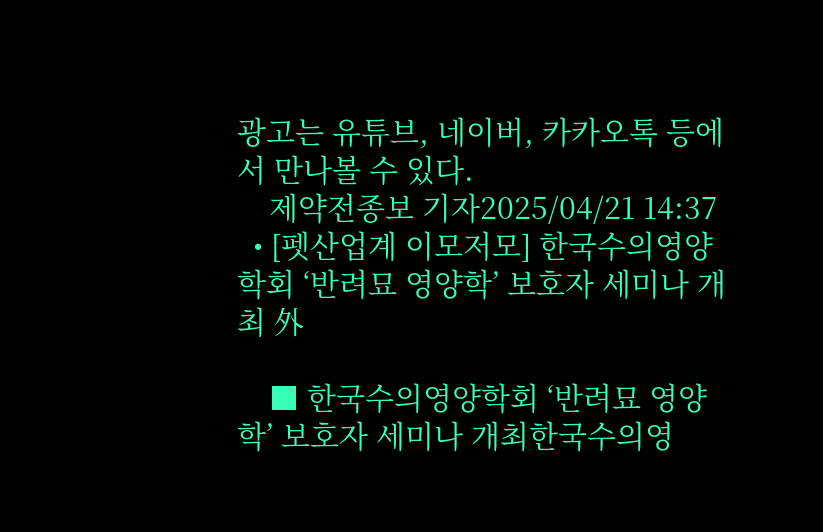광고는 유튜브, 네이버, 카카오톡 등에서 만나볼 수 있다.
    제약전종보 기자2025/04/21 14:37
  • [펫산업계 이모저모] 한국수의영양학회 ‘반려묘 영양학’ 보호자 세미나 개최 外

    ■ 한국수의영양학회 ‘반려묘 영양학’ 보호자 세미나 개최한국수의영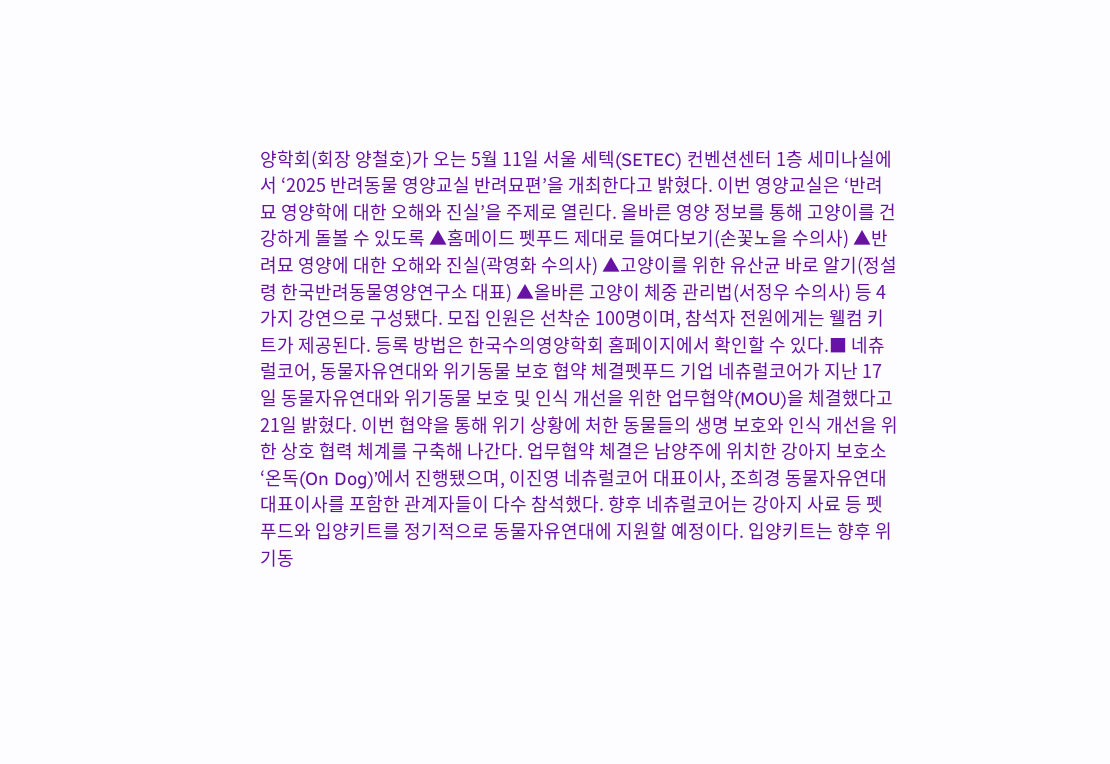양학회(회장 양철호)가 오는 5월 11일 서울 세텍(SETEC) 컨벤션센터 1층 세미나실에서 ‘2025 반려동물 영양교실 반려묘편’을 개최한다고 밝혔다. 이번 영양교실은 ‘반려묘 영양학에 대한 오해와 진실’을 주제로 열린다. 올바른 영양 정보를 통해 고양이를 건강하게 돌볼 수 있도록 ▲홈메이드 펫푸드 제대로 들여다보기(손꽃노을 수의사) ▲반려묘 영양에 대한 오해와 진실(곽영화 수의사) ▲고양이를 위한 유산균 바로 알기(정설령 한국반려동물영양연구소 대표) ▲올바른 고양이 체중 관리법(서정우 수의사) 등 4가지 강연으로 구성됐다. 모집 인원은 선착순 100명이며, 참석자 전원에게는 웰컴 키트가 제공된다. 등록 방법은 한국수의영양학회 홈페이지에서 확인할 수 있다.■ 네츄럴코어, 동물자유연대와 위기동물 보호 협약 체결펫푸드 기업 네츄럴코어가 지난 17일 동물자유연대와 위기동물 보호 및 인식 개선을 위한 업무협약(MOU)을 체결했다고 21일 밝혔다. 이번 협약을 통해 위기 상황에 처한 동물들의 생명 보호와 인식 개선을 위한 상호 협력 체계를 구축해 나간다. 업무협약 체결은 남양주에 위치한 강아지 보호소 ‘온독(On Dog)’에서 진행됐으며, 이진영 네츄럴코어 대표이사, 조희경 동물자유연대 대표이사를 포함한 관계자들이 다수 참석했다. 향후 네츄럴코어는 강아지 사료 등 펫푸드와 입양키트를 정기적으로 동물자유연대에 지원할 예정이다. 입양키트는 향후 위기동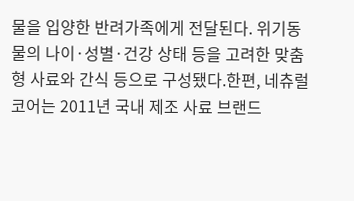물을 입양한 반려가족에게 전달된다. 위기동물의 나이·성별·건강 상태 등을 고려한 맞춤형 사료와 간식 등으로 구성됐다.한편, 네츄럴코어는 2011년 국내 제조 사료 브랜드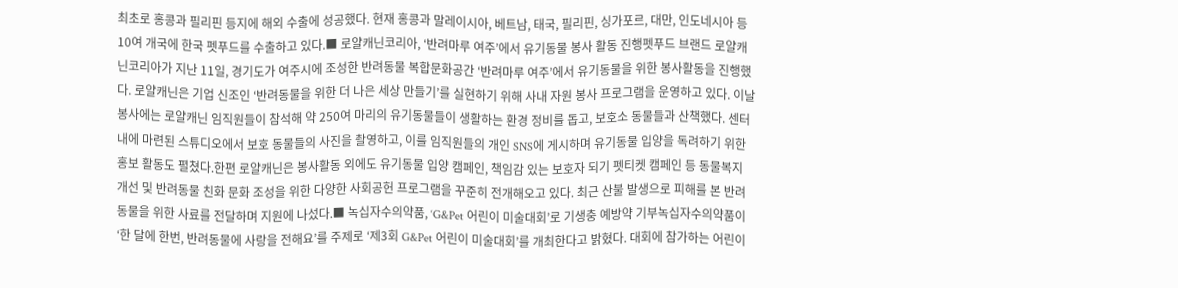최초로 홍콩과 필리핀 등지에 해외 수출에 성공했다. 현재 홍콩과 말레이시아, 베트남, 태국, 필리핀, 싱가포르, 대만, 인도네시아 등 10여 개국에 한국 펫푸드를 수출하고 있다.■ 로얄캐닌코리아, ‘반려마루 여주’에서 유기동물 봉사 활동 진행펫푸드 브랜드 로얄캐닌코리아가 지난 11일, 경기도가 여주시에 조성한 반려동물 복합문화공간 ‘반려마루 여주’에서 유기동물을 위한 봉사활동을 진행했다. 로얄캐닌은 기업 신조인 ‘반려동물을 위한 더 나은 세상 만들기’를 실현하기 위해 사내 자원 봉사 프로그램을 운영하고 있다. 이날 봉사에는 로얄캐닌 임직원들이 참석해 약 250여 마리의 유기동물들이 생활하는 환경 정비를 돕고, 보호소 동물들과 산책했다. 센터 내에 마련된 스튜디오에서 보호 동물들의 사진을 촬영하고, 이를 임직원들의 개인 SNS에 게시하며 유기동물 입양을 독려하기 위한 홍보 활동도 펼쳤다.한편 로얄캐닌은 봉사활동 외에도 유기동물 입양 캠페인, 책임감 있는 보호자 되기 펫티켓 캠페인 등 동물복지 개선 및 반려동물 친화 문화 조성을 위한 다양한 사회공헌 프로그램을 꾸준히 전개해오고 있다. 최근 산불 발생으로 피해를 본 반려동물을 위한 사료를 전달하며 지원에 나섰다.■ 녹십자수의약품, ‘G&Pet 어린이 미술대회’로 기생충 예방약 기부녹십자수의약품이 ‘한 달에 한번, 반려동물에 사랑을 전해요’를 주제로 ‘제3회 G&Pet 어린이 미술대회’를 개최한다고 밝혔다. 대회에 참가하는 어린이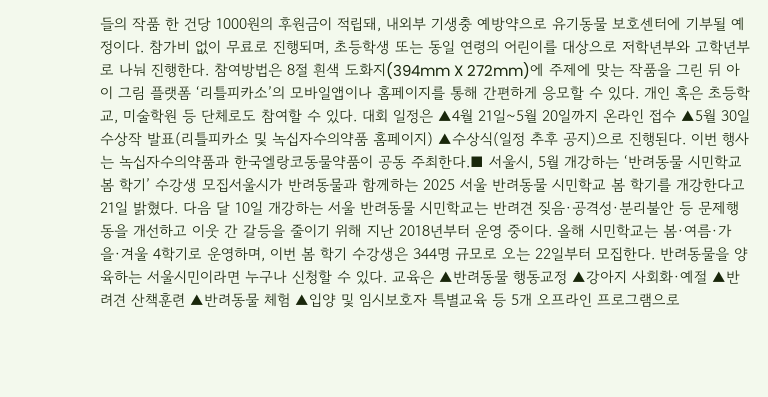들의 작품 한 건당 1000원의 후원금이 적립돼, 내외부 기생충 예방약으로 유기동물 보호센터에 기부될 예정이다. 참가비 없이 무료로 진행되며, 초등학생 또는 동일 연령의 어린이를 대상으로 저학년부와 고학년부로 나눠 진행한다. 참여방법은 8절 흰색 도화지(394mm X 272mm)에 주제에 맞는 작품을 그린 뒤 아이 그림 플랫폼 ‘리틀피카소’의 모바일앱이나 홈페이지를 통해 간편하게 응모할 수 있다. 개인 혹은 초등학교, 미술학원 등 단체로도 참여할 수 있다. 대회 일정은 ▲4월 21일~5월 20일까지 온라인 접수 ▲5월 30일 수상작 발표(리틀피카소 및 녹십자수의약품 홈페이지) ▲수상식(일정 추후 공지)으로 진행된다. 이번 행사는 녹십자수의약품과 한국엘랑코동물약품이 공동 주최한다.■ 서울시, 5월 개강하는 ‘반려동물 시민학교 봄 학기’ 수강생 모집서울시가 반려동물과 함께하는 2025 서울 반려동물 시민학교 봄 학기를 개강한다고 21일 밝혔다. 다음 달 10일 개강하는 서울 반려동물 시민학교는 반려견 짖음·공격성·분리불안 등 문제행동을 개선하고 이웃 간 갈등을 줄이기 위해 지난 2018년부터 운영 중이다. 올해 시민학교는 봄·여름·가을·겨울 4학기로 운영하며, 이번 봄 학기 수강생은 344명 규모로 오는 22일부터 모집한다. 반려동물을 양육하는 서울시민이라면 누구나 신청할 수 있다. 교육은 ▲반려동물 행동교정 ▲강아지 사회화·예절 ▲반려견 산책훈련 ▲반려동물 체험 ▲입양 및 임시보호자 특별교육 등 5개 오프라인 프로그램으로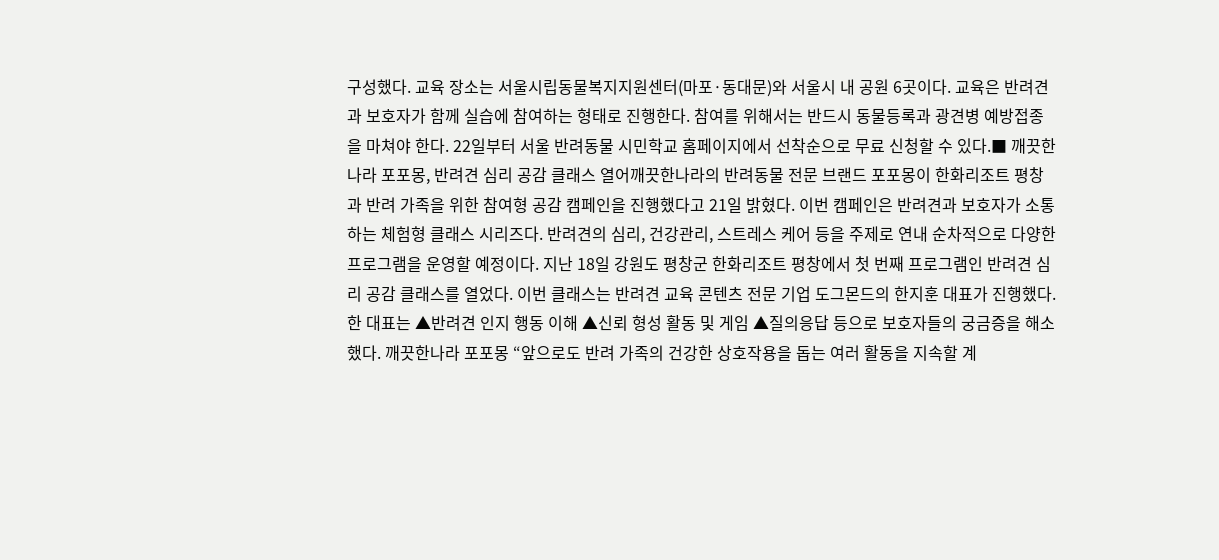구성했다. 교육 장소는 서울시립동물복지지원센터(마포·동대문)와 서울시 내 공원 6곳이다. 교육은 반려견과 보호자가 함께 실습에 참여하는 형태로 진행한다. 참여를 위해서는 반드시 동물등록과 광견병 예방접종을 마쳐야 한다. 22일부터 서울 반려동물 시민학교 홈페이지에서 선착순으로 무료 신청할 수 있다.■ 깨끗한나라 포포몽, 반려견 심리 공감 클래스 열어깨끗한나라의 반려동물 전문 브랜드 포포몽이 한화리조트 평창과 반려 가족을 위한 참여형 공감 캠페인을 진행했다고 21일 밝혔다. 이번 캠페인은 반려견과 보호자가 소통하는 체험형 클래스 시리즈다. 반려견의 심리, 건강관리, 스트레스 케어 등을 주제로 연내 순차적으로 다양한 프로그램을 운영할 예정이다. 지난 18일 강원도 평창군 한화리조트 평창에서 첫 번째 프로그램인 반려견 심리 공감 클래스를 열었다. 이번 클래스는 반려견 교육 콘텐츠 전문 기업 도그몬드의 한지훈 대표가 진행했다. 한 대표는 ▲반려견 인지 행동 이해 ▲신뢰 형성 활동 및 게임 ▲질의응답 등으로 보호자들의 궁금증을 해소했다. 깨끗한나라 포포몽 “앞으로도 반려 가족의 건강한 상호작용을 돕는 여러 활동을 지속할 계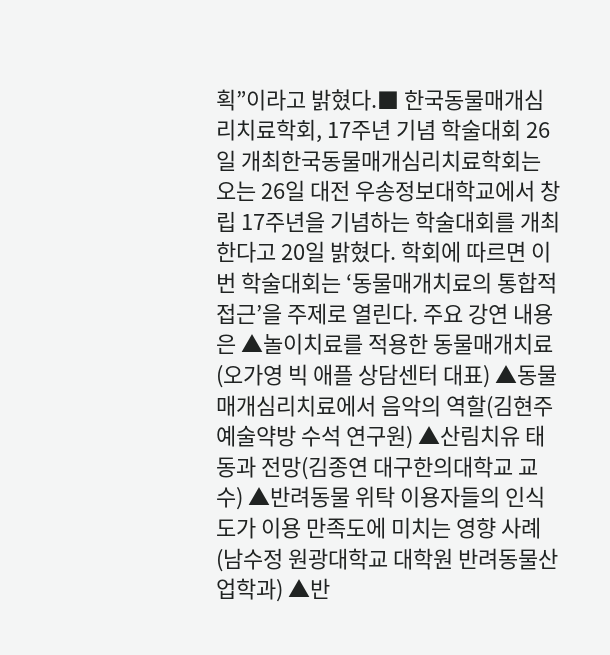획”이라고 밝혔다.■ 한국동물매개심리치료학회, 17주년 기념 학술대회 26일 개최한국동물매개심리치료학회는 오는 26일 대전 우송정보대학교에서 창립 17주년을 기념하는 학술대회를 개최한다고 20일 밝혔다. 학회에 따르면 이번 학술대회는 ‘동물매개치료의 통합적 접근’을 주제로 열린다. 주요 강연 내용은 ▲놀이치료를 적용한 동물매개치료(오가영 빅 애플 상담센터 대표) ▲동물매개심리치료에서 음악의 역할(김현주 예술약방 수석 연구원) ▲산림치유 태동과 전망(김종연 대구한의대학교 교수) ▲반려동물 위탁 이용자들의 인식도가 이용 만족도에 미치는 영향 사례(남수정 원광대학교 대학원 반려동물산업학과) ▲반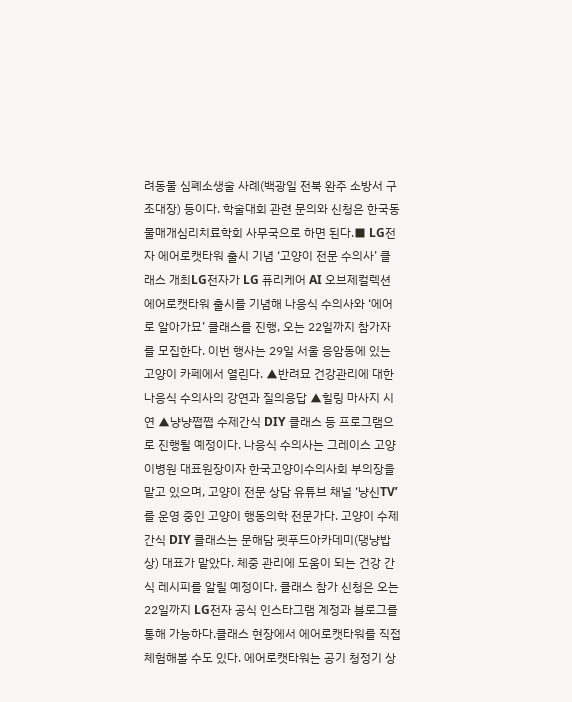려동물 심폐소생술 사례(백광일 전북 완주 소방서 구조대장) 등이다. 학술대회 관련 문의와 신청은 한국동물매개심리치료학회 사무국으로 하면 된다.■ LG전자 에어로캣타워 출시 기념 ‘고양이 전문 수의사’ 클래스 개최LG전자가 LG 퓨리케어 AI 오브제컬렉션 에어로캣타워 출시를 기념해 나응식 수의사와 ‘에어로 알아가묘’ 클래스를 진행, 오는 22일까지 참가자를 모집한다. 이번 행사는 29일 서울 응암동에 있는 고양이 카페에서 열린다. ▲반려묘 건강관리에 대한 나응식 수의사의 강연과 질의응답 ▲힐링 마사지 시연 ▲냥냥쩝쩝 수제간식 DIY 클래스 등 프로그램으로 진행될 예정이다. 나응식 수의사는 그레이스 고양이병원 대표원장이자 한국고양이수의사회 부의장을 맡고 있으며, 고양이 전문 상담 유튜브 채널 ‘냥신TV’를 운영 중인 고양이 행동의학 전문가다. 고양이 수제간식 DIY 클래스는 문해담 펫푸드아카데미(댕냥밥상) 대표가 맡았다. 체중 관리에 도움이 되는 건강 간식 레시피를 알릴 예정이다. 클래스 참가 신청은 오는 22일까지 LG전자 공식 인스타그램 계정과 블로그를 통해 가능하다.클래스 현장에서 에어로캣타워를 직접 체험해볼 수도 있다. 에어로캣타워는 공기 청정기 상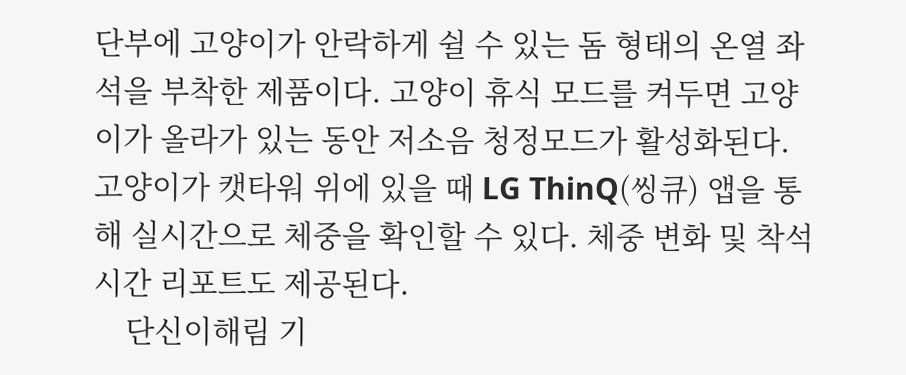단부에 고양이가 안락하게 쉴 수 있는 돔 형태의 온열 좌석을 부착한 제품이다. 고양이 휴식 모드를 켜두면 고양이가 올라가 있는 동안 저소음 청정모드가 활성화된다. 고양이가 캣타워 위에 있을 때 LG ThinQ(씽큐) 앱을 통해 실시간으로 체중을 확인할 수 있다. 체중 변화 및 착석 시간 리포트도 제공된다.
    단신이해림 기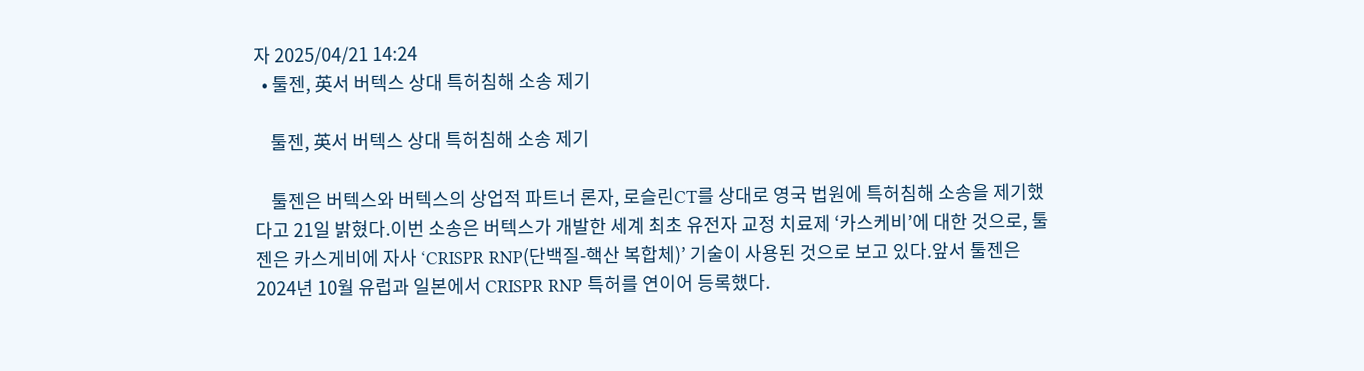자 2025/04/21 14:24
  • 툴젠, 英서 버텍스 상대 특허침해 소송 제기

    툴젠, 英서 버텍스 상대 특허침해 소송 제기

    툴젠은 버텍스와 버텍스의 상업적 파트너 론자, 로슬린CT를 상대로 영국 법원에 특허침해 소송을 제기했다고 21일 밝혔다.이번 소송은 버텍스가 개발한 세계 최초 유전자 교정 치료제 ‘카스케비’에 대한 것으로, 툴젠은 카스게비에 자사 ‘CRISPR RNP(단백질-핵산 복합체)’ 기술이 사용된 것으로 보고 있다.앞서 툴젠은 2024년 10월 유럽과 일본에서 CRISPR RNP 특허를 연이어 등록했다.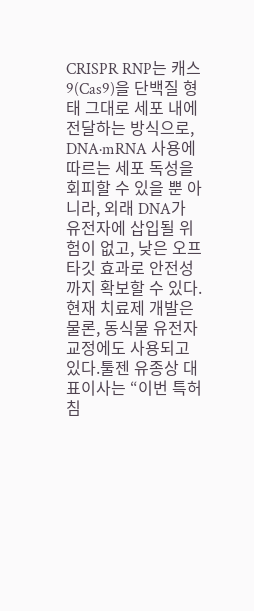CRISPR RNP는 캐스9(Cas9)을 단백질 형태 그대로 세포 내에 전달하는 방식으로, DNA·mRNA 사용에 따르는 세포 독성을 회피할 수 있을 뿐 아니라, 외래 DNA가 유전자에 삽입될 위험이 없고, 낮은 오프타깃 효과로 안전성까지 확보할 수 있다. 현재 치료제 개발은 물론, 동식물 유전자 교정에도 사용되고 있다.툴젠 유종상 대표이사는 “이번 특허침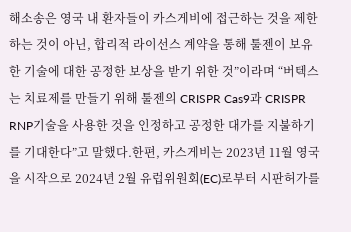해소송은 영국 내 환자들이 카스게비에 접근하는 것을 제한하는 것이 아닌, 합리적 라이선스 계약을 통해 툴젠이 보유한 기술에 대한 공정한 보상을 받기 위한 것”이라며 “버텍스는 치료제를 만들기 위해 툴젠의 CRISPR Cas9과 CRISPR RNP기술을 사용한 것을 인정하고 공정한 대가를 지불하기를 기대한다”고 말했다.한편, 카스게비는 2023년 11월 영국을 시작으로 2024년 2월 유럽위원회(EC)로부터 시판허가를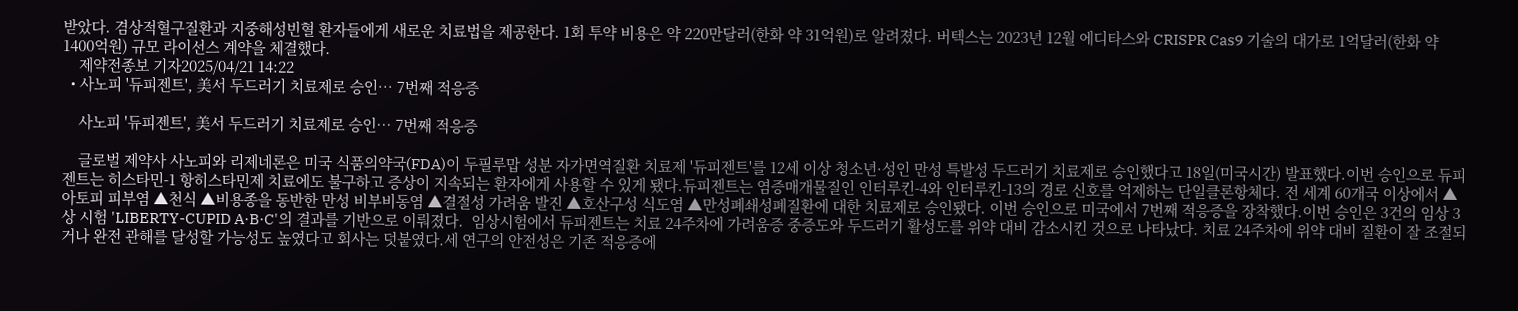받았다. 겸상적혈구질환과 지중해성빈혈 환자들에게 새로운 치료법을 제공한다. 1회 투약 비용은 약 220만달러(한화 약 31억원)로 알려졌다. 버텍스는 2023년 12월 에디타스와 CRISPR Cas9 기술의 대가로 1억달러(한화 약 1400억원) 규모 라이선스 계약을 체결했다.
    제약전종보 기자2025/04/21 14:22
  • 사노피 '듀피젠트', 美서 두드러기 치료제로 승인… 7번째 적응증

    사노피 '듀피젠트', 美서 두드러기 치료제로 승인… 7번째 적응증

    글로벌 제약사 사노피와 리제네론은 미국 식품의약국(FDA)이 두필루맙 성분 자가면역질환 치료제 '듀피젠트'를 12세 이상 청소년·성인 만성 특발성 두드러기 치료제로 승인했다고 18일(미국시간) 발표했다.이번 승인으로 듀피젠트는 히스타민-1 항히스타민제 치료에도 불구하고 증상이 지속되는 환자에게 사용할 수 있게 됐다.듀피젠트는 염증매개물질인 인터루킨-4와 인터루킨-13의 경로 신호를 억제하는 단일클론항체다. 전 세계 60개국 이상에서 ▲아토피 피부염 ▲천식 ▲비용종을 동반한 만성 비부비동염 ▲결절성 가려움 발진 ▲호산구성 식도염 ▲만성폐쇄성폐질환에 대한 치료제로 승인됐다. 이번 승인으로 미국에서 7번째 적응증을 장착했다.이번 승인은 3건의 임상 3상 시험 'LIBERTY-CUPID A·B·C'의 결과를 기반으로 이뤄졌다.  임상시험에서 듀피젠트는 치료 24주차에 가려움증 중증도와 두드러기 활성도를 위약 대비 감소시킨 것으로 나타났다. 치료 24주차에 위약 대비 질환이 잘 조절되거나 완전 관해를 달성할 가능성도 높였다고 회사는 덧붙였다.세 연구의 안전성은 기존 적응증에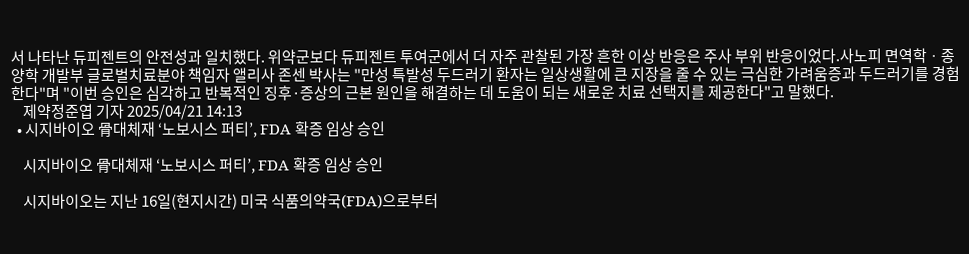서 나타난 듀피젠트의 안전성과 일치했다. 위약군보다 듀피젠트 투여군에서 더 자주 관찰된 가장 흔한 이상 반응은 주사 부위 반응이었다.사노피 면역학ㆍ종양학 개발부 글로벌치료분야 책임자 앨리사 존센 박사는 "만성 특발성 두드러기 환자는 일상생활에 큰 지장을 줄 수 있는 극심한 가려움증과 두드러기를 경험한다"며 "이번 승인은 심각하고 반복적인 징후·증상의 근본 원인을 해결하는 데 도움이 되는 새로운 치료 선택지를 제공한다"고 말했다.
    제약정준엽 기자 2025/04/21 14:13
  • 시지바이오 骨대체재 ‘노보시스 퍼티’, FDA 확증 임상 승인

    시지바이오 骨대체재 ‘노보시스 퍼티’, FDA 확증 임상 승인

    시지바이오는 지난 16일(현지시간) 미국 식품의약국(FDA)으로부터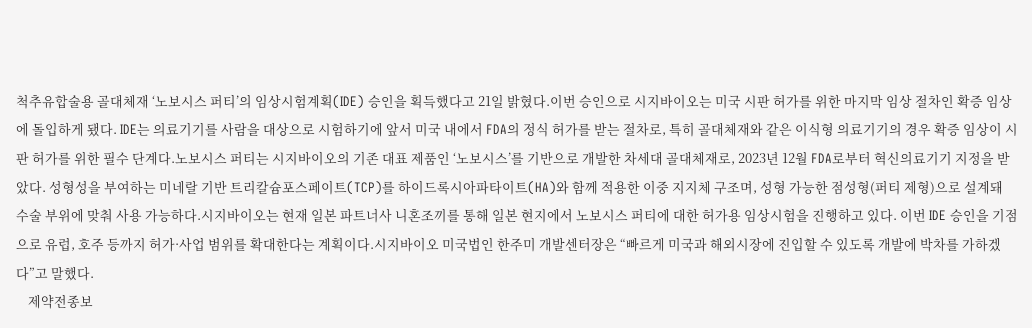척추유합술용 골대체재 ‘노보시스 퍼티’의 임상시험계획(IDE) 승인을 획득했다고 21일 밝혔다.이번 승인으로 시지바이오는 미국 시판 허가를 위한 마지막 임상 절차인 확증 임상에 돌입하게 됐다. IDE는 의료기기를 사람을 대상으로 시험하기에 앞서 미국 내에서 FDA의 정식 허가를 받는 절차로, 특히 골대체재와 같은 이식형 의료기기의 경우 확증 임상이 시판 허가를 위한 필수 단계다.노보시스 퍼티는 시지바이오의 기존 대표 제품인 ‘노보시스’를 기반으로 개발한 차세대 골대체재로, 2023년 12월 FDA로부터 혁신의료기기 지정을 받았다. 성형성을 부여하는 미네랄 기반 트리칼슘포스페이트(TCP)를 하이드록시아파타이트(HA)와 함께 적용한 이중 지지체 구조며, 성형 가능한 점성형(퍼티 제형)으로 설계돼 수술 부위에 맞춰 사용 가능하다.시지바이오는 현재 일본 파트너사 니혼조끼를 통해 일본 현지에서 노보시스 퍼티에 대한 허가용 임상시험을 진행하고 있다. 이번 IDE 승인을 기점으로 유럽, 호주 등까지 허가·사업 범위를 확대한다는 계획이다.시지바이오 미국법인 한주미 개발센터장은 “빠르게 미국과 해외시장에 진입할 수 있도록 개발에 박차를 가하겠다”고 말했다.
    제약전종보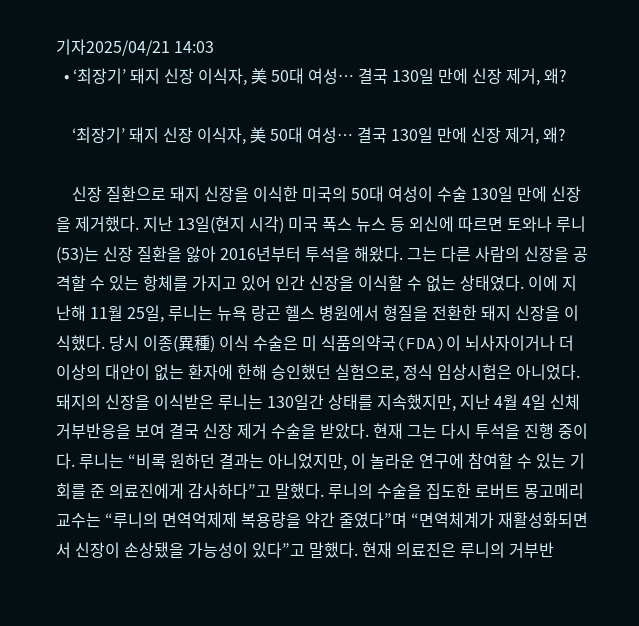기자2025/04/21 14:03
  • ‘최장기’ 돼지 신장 이식자, 美 50대 여성… 결국 130일 만에 신장 제거, 왜?

    ‘최장기’ 돼지 신장 이식자, 美 50대 여성… 결국 130일 만에 신장 제거, 왜?

    신장 질환으로 돼지 신장을 이식한 미국의 50대 여성이 수술 130일 만에 신장을 제거했다. 지난 13일(현지 시각) 미국 폭스 뉴스 등 외신에 따르면 토와나 루니(53)는 신장 질환을 앓아 2016년부터 투석을 해왔다. 그는 다른 사람의 신장을 공격할 수 있는 항체를 가지고 있어 인간 신장을 이식할 수 없는 상태였다. 이에 지난해 11월 25일, 루니는 뉴욕 랑곤 헬스 병원에서 형질을 전환한 돼지 신장을 이식했다. 당시 이종(異種) 이식 수술은 미 식품의약국(FDA)이 뇌사자이거나 더 이상의 대안이 없는 환자에 한해 승인했던 실험으로, 정식 임상시험은 아니었다. 돼지의 신장을 이식받은 루니는 130일간 상태를 지속했지만, 지난 4월 4일 신체 거부반응을 보여 결국 신장 제거 수술을 받았다. 현재 그는 다시 투석을 진행 중이다. 루니는 “비록 원하던 결과는 아니었지만, 이 놀라운 연구에 참여할 수 있는 기회를 준 의료진에게 감사하다”고 말했다. 루니의 수술을 집도한 로버트 몽고메리 교수는 “루니의 면역억제제 복용량을 약간 줄였다”며 “면역체계가 재활성화되면서 신장이 손상됐을 가능성이 있다”고 말했다. 현재 의료진은 루니의 거부반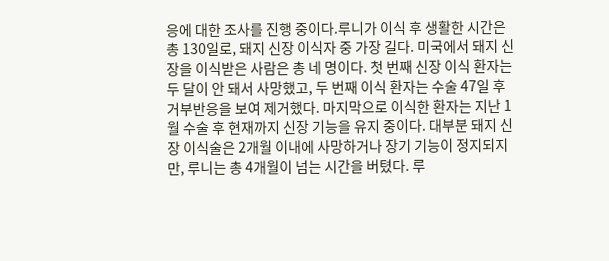응에 대한 조사를 진행 중이다.루니가 이식 후 생활한 시간은 총 130일로, 돼지 신장 이식자 중 가장 길다. 미국에서 돼지 신장을 이식받은 사람은 총 네 명이다. 첫 번째 신장 이식 환자는 두 달이 안 돼서 사망했고, 두 번째 이식 환자는 수술 47일 후 거부반응을 보여 제거했다. 마지막으로 이식한 환자는 지난 1월 수술 후 현재까지 신장 기능을 유지 중이다. 대부분 돼지 신장 이식술은 2개월 이내에 사망하거나 장기 기능이 정지되지만, 루니는 총 4개월이 넘는 시간을 버텼다. 루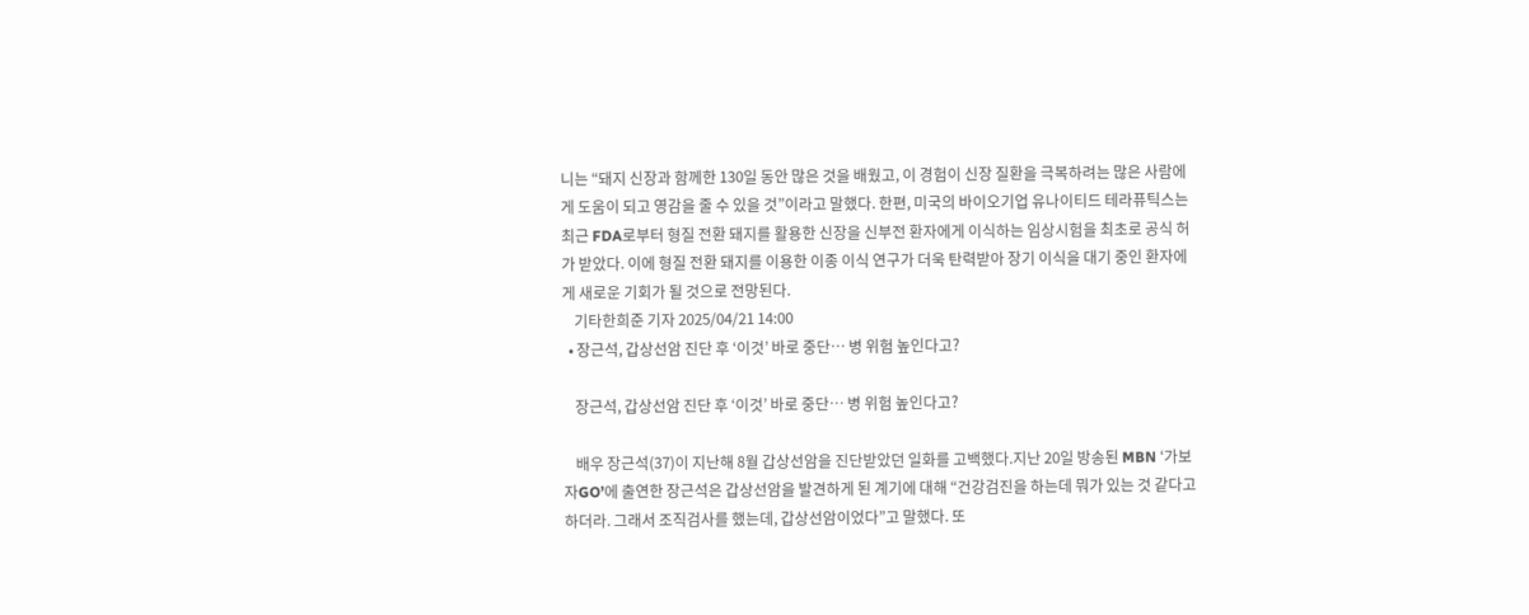니는 “돼지 신장과 함께한 130일 동안 많은 것을 배웠고, 이 경험이 신장 질환을 극복하려는 많은 사람에게 도움이 되고 영감을 줄 수 있을 것”이라고 말했다. 한편, 미국의 바이오기업 유나이티드 테라퓨틱스는 최근 FDA로부터 형질 전환 돼지를 활용한 신장을 신부전 환자에게 이식하는 임상시험을 최초로 공식 허가 받았다. 이에 형질 전환 돼지를 이용한 이종 이식 연구가 더욱 탄력받아 장기 이식을 대기 중인 환자에게 새로운 기회가 될 것으로 전망된다.
    기타한희준 기자 2025/04/21 14:00
  • 장근석, 갑상선암 진단 후 ‘이것’ 바로 중단… 병 위험 높인다고?

    장근석, 갑상선암 진단 후 ‘이것’ 바로 중단… 병 위험 높인다고?

    배우 장근석(37)이 지난해 8월 갑상선암을 진단받았던 일화를 고백했다.지난 20일 방송된 MBN ‘가보자GO’에 출연한 장근석은 갑상선암을 발견하게 된 계기에 대해 “건강검진을 하는데 뭐가 있는 것 같다고 하더라. 그래서 조직검사를 했는데, 갑상선암이었다”고 말했다. 또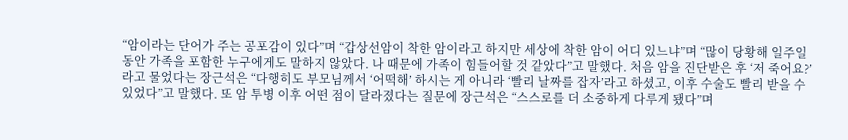“암이라는 단어가 주는 공포감이 있다”며 “갑상선암이 착한 암이라고 하지만 세상에 착한 암이 어디 있느냐”며 “많이 당황해 일주일 동안 가족을 포함한 누구에게도 말하지 않았다. 나 때문에 가족이 힘들어할 것 같았다”고 말했다. 처음 암을 진단받은 후 ‘저 죽어요?’라고 물었다는 장근석은 “다행히도 부모님께서 ‘어떡해’ 하시는 게 아니라 ‘빨리 날짜를 잡자’라고 하셨고, 이후 수술도 빨리 받을 수 있었다”고 말했다. 또 암 투병 이후 어떤 점이 달라졌다는 질문에 장근석은 “스스로를 더 소중하게 다루게 됐다”며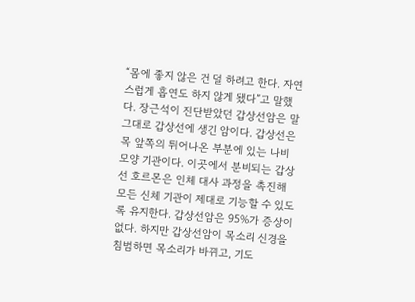“몸에 좋지 않은 건 덜 하려고 한다. 자연스럽게 흡연도 하지 않게 됐다”고 말했다. 장근석이 진단받았던 갑상선암은 말 그대로 갑상선에 생긴 암이다. 갑상선은 목 앞쪽의 튀어나온 부분에 있는 나비 모양 기관이다. 이곳에서 분비되는 갑상선 호르몬은 인체 대사 과정을 촉진해 모든 신체 기관이 제대로 기능할 수 있도록 유지한다. 갑상선암은 95%가 증상이 없다. 하지만 갑상선암이 목소리 신경을 침범하면 목소리가 바뀌고, 기도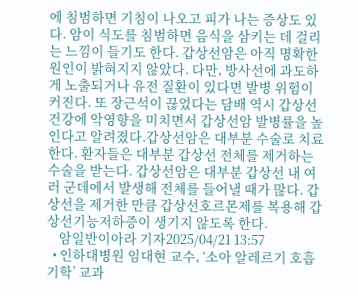에 침범하면 기침이 나오고 피가 나는 증상도 있다. 암이 식도를 침범하면 음식을 삼키는 데 걸리는 느낌이 들기도 한다. 갑상선암은 아직 명확한 원인이 밝혀지지 않았다. 다만, 방사선에 과도하게 노출되거나 유전 질환이 있다면 발병 위험이 커진다. 또 장근석이 끊었다는 담배 역시 갑상선 건강에 악영향을 미치면서 갑상선암 발병률을 높인다고 알려졌다.갑상선암은 대부분 수술로 치료한다. 환자들은 대부분 갑상선 전체를 제거하는 수술을 받는다. 갑상선암은 대부분 갑상선 내 여러 군데에서 발생해 전체를 들어낼 때가 많다. 갑상선을 제거한 만큼 갑상선호르몬제를 복용해 갑상선기능저하증이 생기지 않도록 한다.
    암일반이아라 기자2025/04/21 13:57
  • 인하대병원 임대현 교수, ‘소아 알레르기 호흡기학’ 교과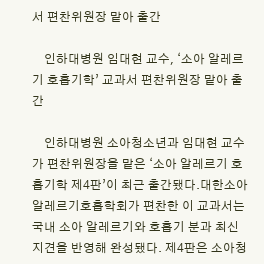서 편찬위원장 맡아 출간

    인하대병원 임대현 교수, ‘소아 알레르기 호흡기학’ 교과서 편찬위원장 맡아 출간

    인하대병원 소아청소년과 임대현 교수가 편찬위원장을 맡은 ‘소아 알레르기 호흡기학 제4판’이 최근 출간됐다.대한소아알레르기호흡학회가 편찬한 이 교과서는 국내 소아 알레르기와 호흡기 분과 최신 지견을 반영해 완성됐다. 제4판은 소아청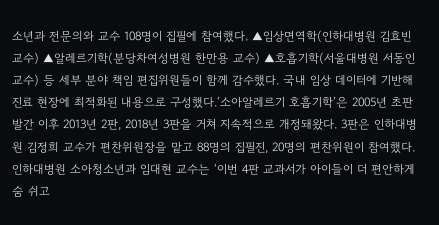소년과 전문의와 교수 108명이 집필에 참여했다. ▲임상면역학(인하대병원 김효빈 교수) ▲알레르기학(분당차여성병원 한만용 교수) ▲호흡기학(서울대병원 서동인 교수) 등 세부 분야 책임 편집위원들이 함께 감수했다. 국내 임상 데이터에 기반해 진료 현장에 최적화된 내용으로 구성했다.‘소아알레르기 호흡기학’은 2005년 초판 발간 이후 2013년 2판, 2018년 3판을 거쳐 지속적으로 개정돼왔다. 3판은 인하대병원 김정희 교수가 편찬위원장을 맡고 88명의 집필진, 20명의 편찬위원이 참여했다.인하대병원 소아청소년과 임대현 교수는 ‘이번 4판 교과서가 아이들이 더 편안하게 숨 쉬고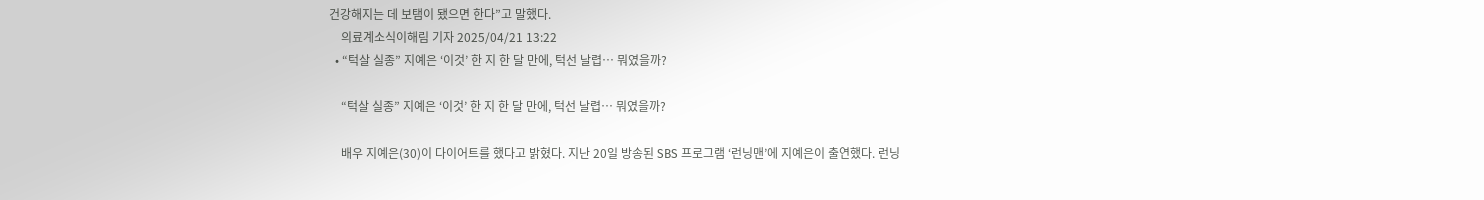건강해지는 데 보탬이 됐으면 한다”고 말했다.
    의료계소식이해림 기자 2025/04/21 13:22
  • “턱살 실종” 지예은 ‘이것’ 한 지 한 달 만에, 턱선 날렵… 뭐였을까?

    “턱살 실종” 지예은 ‘이것’ 한 지 한 달 만에, 턱선 날렵… 뭐였을까?

    배우 지예은(30)이 다이어트를 했다고 밝혔다. 지난 20일 방송된 SBS 프로그램 ‘런닝맨’에 지예은이 출연했다. 런닝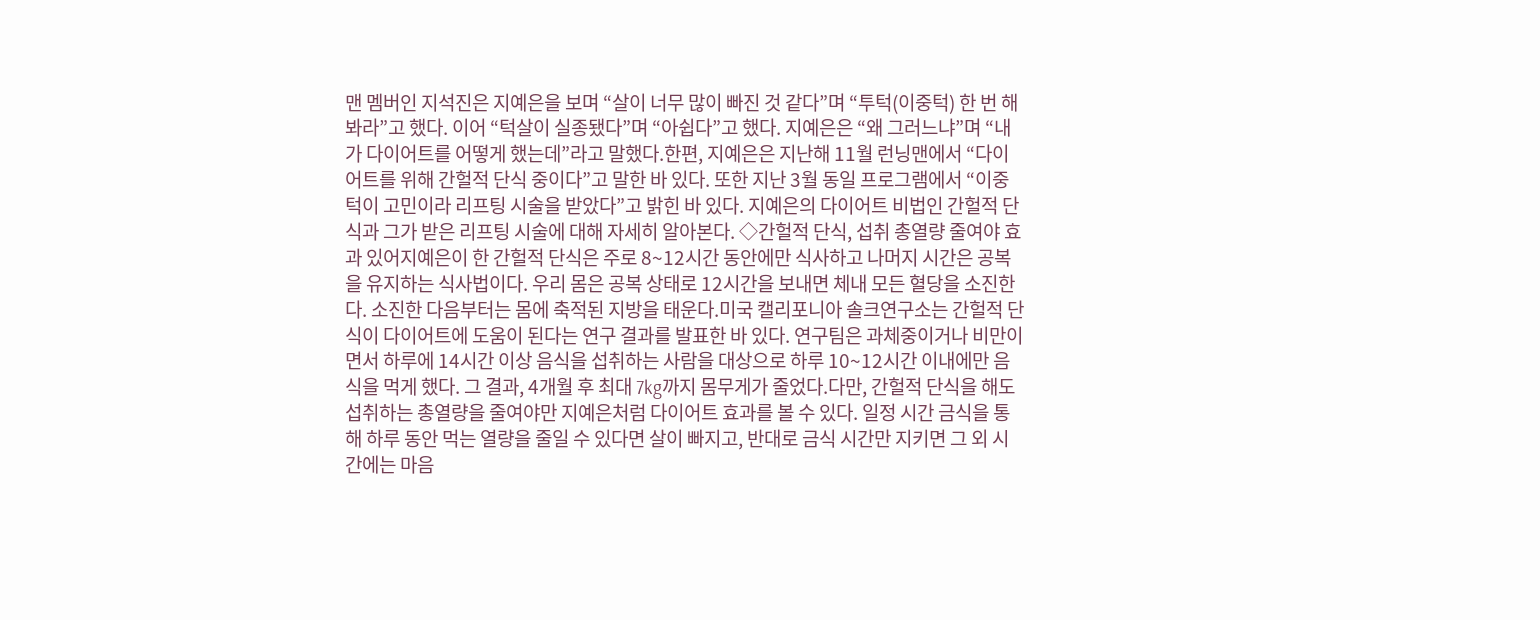맨 멤버인 지석진은 지예은을 보며 “살이 너무 많이 빠진 것 같다”며 “투턱(이중턱) 한 번 해봐라”고 했다. 이어 “턱살이 실종됐다”며 “아쉽다”고 했다. 지예은은 “왜 그러느냐”며 “내가 다이어트를 어떻게 했는데”라고 말했다.한편, 지예은은 지난해 11월 런닝맨에서 “다이어트를 위해 간헐적 단식 중이다”고 말한 바 있다. 또한 지난 3월 동일 프로그램에서 “이중턱이 고민이라 리프팅 시술을 받았다”고 밝힌 바 있다. 지예은의 다이어트 비법인 간헐적 단식과 그가 받은 리프팅 시술에 대해 자세히 알아본다. ◇간헐적 단식, 섭취 총열량 줄여야 효과 있어지예은이 한 간헐적 단식은 주로 8~12시간 동안에만 식사하고 나머지 시간은 공복을 유지하는 식사법이다. 우리 몸은 공복 상태로 12시간을 보내면 체내 모든 혈당을 소진한다. 소진한 다음부터는 몸에 축적된 지방을 태운다.미국 캘리포니아 솔크연구소는 간헐적 단식이 다이어트에 도움이 된다는 연구 결과를 발표한 바 있다. 연구팀은 과체중이거나 비만이면서 하루에 14시간 이상 음식을 섭취하는 사람을 대상으로 하루 10~12시간 이내에만 음식을 먹게 했다. 그 결과, 4개월 후 최대 7kg까지 몸무게가 줄었다.다만, 간헐적 단식을 해도 섭취하는 총열량을 줄여야만 지예은처럼 다이어트 효과를 볼 수 있다. 일정 시간 금식을 통해 하루 동안 먹는 열량을 줄일 수 있다면 살이 빠지고, 반대로 금식 시간만 지키면 그 외 시간에는 마음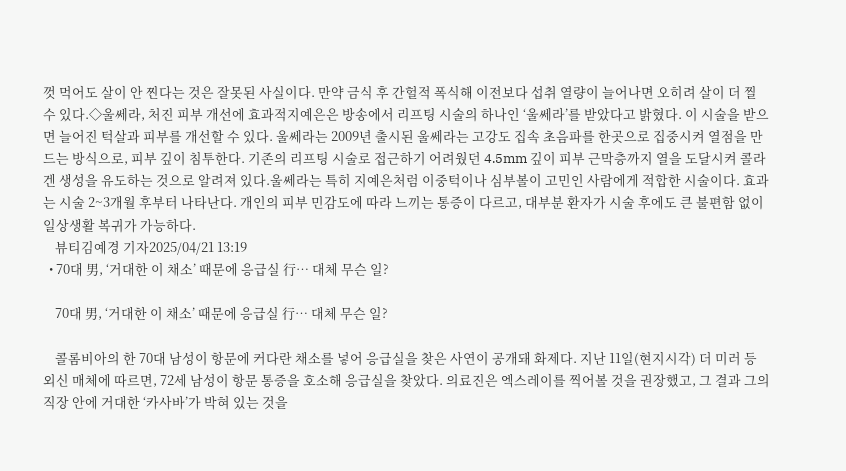껏 먹어도 살이 안 찐다는 것은 잘못된 사실이다. 만약 금식 후 간헐적 폭식해 이전보다 섭취 열량이 늘어나면 오히려 살이 더 찔 수 있다.◇울쎄라, 처진 피부 개선에 효과적지예은은 방송에서 리프팅 시술의 하나인 ‘울쎄라’를 받았다고 밝혔다. 이 시술을 받으면 늘어진 턱살과 피부를 개선할 수 있다. 울쎄라는 2009년 출시된 울쎄라는 고강도 집속 초음파를 한곳으로 집중시켜 열점을 만드는 방식으로, 피부 깊이 침투한다. 기존의 리프팅 시술로 접근하기 어려웠던 4.5mm 깊이 피부 근막층까지 열을 도달시켜 콜라겐 생성을 유도하는 것으로 알려져 있다.울쎄라는 특히 지예은처럼 이중턱이나 심부볼이 고민인 사람에게 적합한 시술이다. 효과는 시술 2~3개월 후부터 나타난다. 개인의 피부 민감도에 따라 느끼는 통증이 다르고, 대부분 환자가 시술 후에도 큰 불편함 없이 일상생활 복귀가 가능하다.
    뷰티김예경 기자2025/04/21 13:19
  • 70대 男, ‘거대한 이 채소’ 때문에 응급실 行… 대체 무슨 일?

    70대 男, ‘거대한 이 채소’ 때문에 응급실 行… 대체 무슨 일?

    콜롬비아의 한 70대 남성이 항문에 커다란 채소를 넣어 응급실을 찾은 사연이 공개돼 화제다. 지난 11일(현지시각) 더 미러 등 외신 매체에 따르면, 72세 남성이 항문 통증을 호소해 응급실을 찾았다. 의료진은 엑스레이를 찍어볼 것을 권장했고, 그 결과 그의 직장 안에 거대한 ‘카사바’가 박혀 있는 것을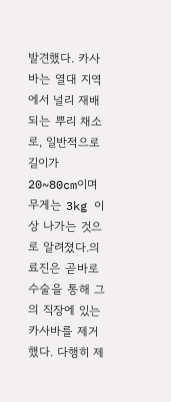발견했다. 카사바는 열대 지역에서 널리 재배되는 뿌리 채소로, 일반적으로 길이가 20~80cm이며 무게는 3kg 이상 나가는 것으로 알려졌다.의료진은 곧바로 수술을 통해 그의 직장에 있는 카사바를 제거했다. 다행히 제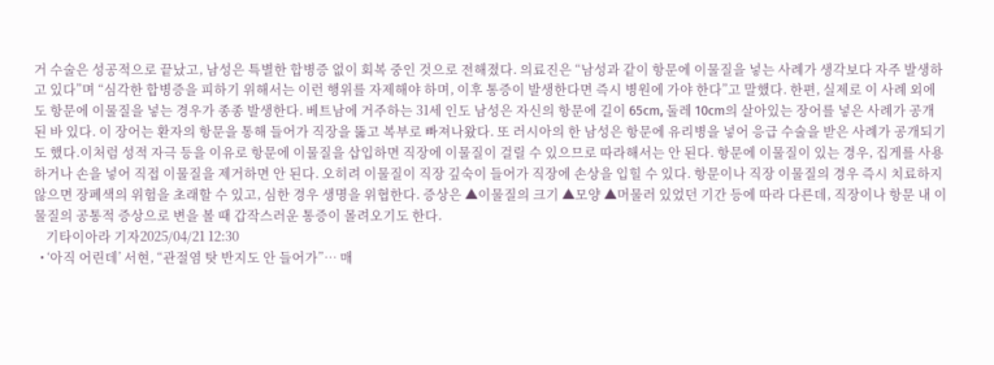거 수술은 성공적으로 끝났고, 남성은 특별한 합병증 없이 회복 중인 것으로 전해졌다. 의료진은 “남성과 같이 항문에 이물질을 넣는 사례가 생각보다 자주 발생하고 있다”며 “심각한 합병증을 피하기 위해서는 이런 행위를 자제해야 하며, 이후 통증이 발생한다면 즉시 병원에 가야 한다”고 말했다. 한편, 실제로 이 사례 외에도 항문에 이물질을 넣는 경우가 종종 발생한다. 베트남에 거주하는 31세 인도 남성은 자신의 항문에 길이 65cm, 둘레 10cm의 살아있는 장어를 넣은 사례가 공개된 바 있다. 이 장어는 환자의 항문을 통해 들어가 직장을 뚫고 복부로 빠져나왔다. 또 러시아의 한 남성은 항문에 유리병을 넣어 응급 수술을 받은 사례가 공개되기도 했다.이처럼 성적 자극 등을 이유로 항문에 이물질을 삽입하면 직장에 이물질이 걸릴 수 있으므로 따라해서는 안 된다. 항문에 이물질이 있는 경우, 집게를 사용하거나 손을 넣어 직접 이물질을 제거하면 안 된다. 오히려 이물질이 직장 깊숙이 들어가 직장에 손상을 입힐 수 있다. 항문이나 직장 이물질의 경우 즉시 치료하지 않으면 장폐색의 위험을 초래할 수 있고, 심한 경우 생명을 위협한다. 증상은 ▲이물질의 크기 ▲모양 ▲머물러 있었던 기간 등에 따라 다른데, 직장이나 항문 내 이물질의 공통적 증상으로 변을 볼 때 갑작스러운 통증이 몰려오기도 한다.
    기타이아라 기자2025/04/21 12:30
  • ‘아직 어린데’ 서현, “관절염 탓 반지도 안 들어가”… 매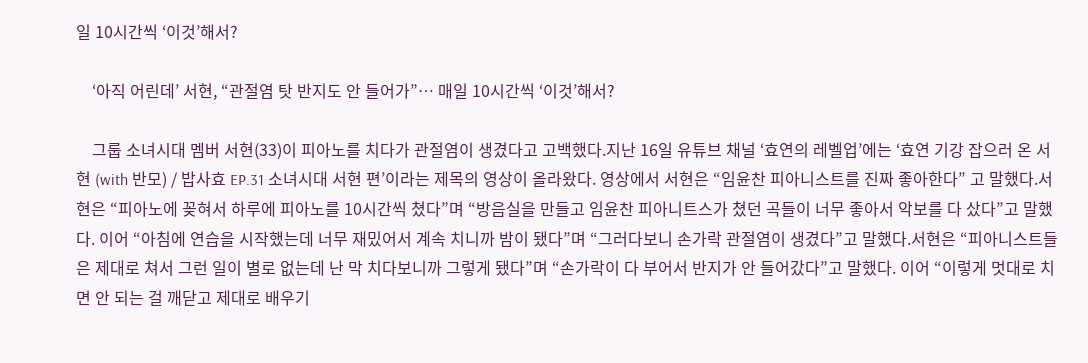일 10시간씩 ‘이것’해서?

    ‘아직 어린데’ 서현, “관절염 탓 반지도 안 들어가”… 매일 10시간씩 ‘이것’해서?

    그룹 소녀시대 멤버 서현(33)이 피아노를 치다가 관절염이 생겼다고 고백했다.지난 16일 유튜브 채널 ‘효연의 레벨업’에는 ‘효연 기강 잡으러 온 서현 (with 반모) / 밥사효 EP.31 소녀시대 서현 편’이라는 제목의 영상이 올라왔다. 영상에서 서현은 “임윤찬 피아니스트를 진짜 좋아한다” 고 말했다.서현은 “피아노에 꽂혀서 하루에 피아노를 10시간씩 쳤다”며 “방음실을 만들고 임윤찬 피아니트스가 쳤던 곡들이 너무 좋아서 악보를 다 샀다”고 말했다. 이어 “아침에 연습을 시작했는데 너무 재밌어서 계속 치니까 밤이 됐다”며 “그러다보니 손가락 관절염이 생겼다”고 말했다.서현은 “피아니스트들은 제대로 쳐서 그런 일이 별로 없는데 난 막 치다보니까 그렇게 됐다”며 “손가락이 다 부어서 반지가 안 들어갔다”고 말했다. 이어 “이렇게 멋대로 치면 안 되는 걸 깨닫고 제대로 배우기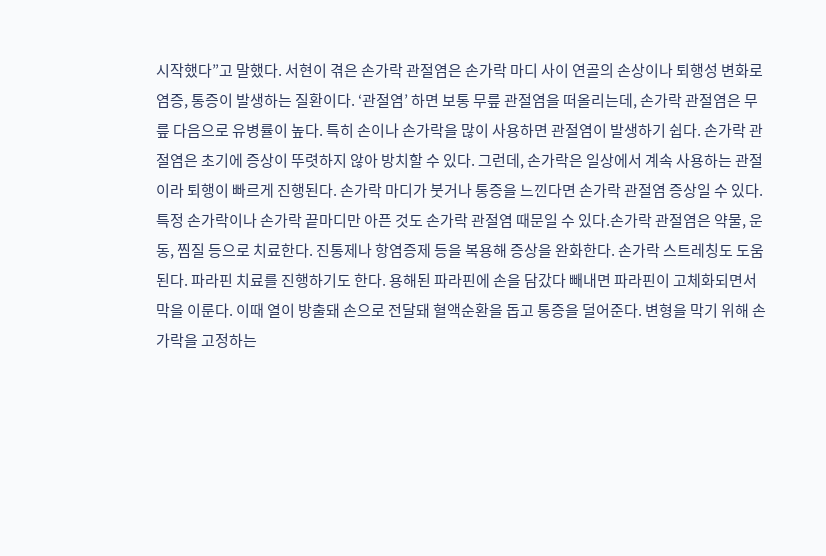시작했다”고 말했다. 서현이 겪은 손가락 관절염은 손가락 마디 사이 연골의 손상이나 퇴행성 변화로 염증, 통증이 발생하는 질환이다. ‘관절염’ 하면 보통 무릎 관절염을 떠올리는데, 손가락 관절염은 무릎 다음으로 유병률이 높다. 특히 손이나 손가락을 많이 사용하면 관절염이 발생하기 쉽다. 손가락 관절염은 초기에 증상이 뚜렷하지 않아 방치할 수 있다. 그런데, 손가락은 일상에서 계속 사용하는 관절이라 퇴행이 빠르게 진행된다. 손가락 마디가 붓거나 통증을 느낀다면 손가락 관절염 증상일 수 있다. 특정 손가락이나 손가락 끝마디만 아픈 것도 손가락 관절염 때문일 수 있다.손가락 관절염은 약물, 운동, 찜질 등으로 치료한다. 진통제나 항염증제 등을 복용해 증상을 완화한다. 손가락 스트레칭도 도움 된다. 파라핀 치료를 진행하기도 한다. 용해된 파라핀에 손을 담갔다 빼내면 파라핀이 고체화되면서 막을 이룬다. 이때 열이 방출돼 손으로 전달돼 혈액순환을 돕고 통증을 덜어준다. 변형을 막기 위해 손가락을 고정하는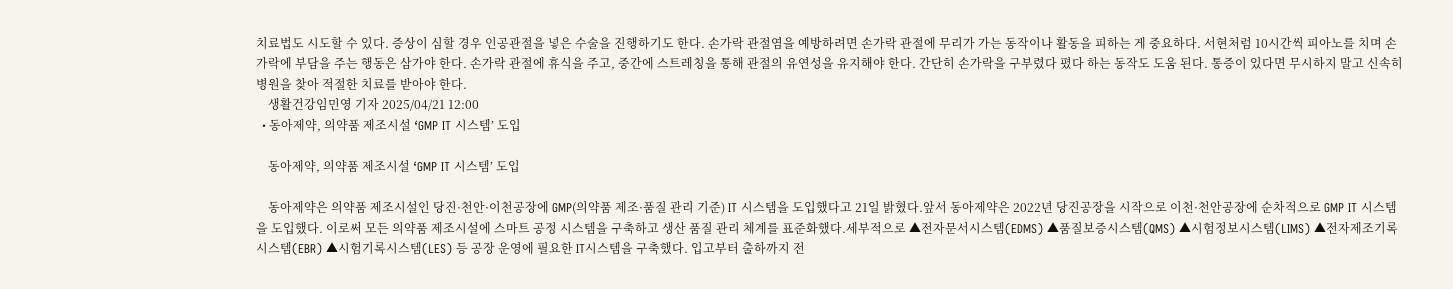치료법도 시도할 수 있다. 증상이 심할 경우 인공관절을 넣은 수술을 진행하기도 한다. 손가락 관절염을 예방하려면 손가락 관절에 무리가 가는 동작이나 활동을 피하는 게 중요하다. 서현처럼 10시간씩 피아노를 치며 손가락에 부담을 주는 행동은 삼가야 한다. 손가락 관절에 휴식을 주고, 중간에 스트레칭을 통해 관절의 유연성을 유지해야 한다. 간단히 손가락을 구부렸다 폈다 하는 동작도 도움 된다. 통증이 있다면 무시하지 말고 신속히 병원을 찾아 적절한 치료를 받아야 한다.
    생활건강임민영 기자 2025/04/21 12:00
  • 동아제약, 의약품 제조시설 ‘GMP IT 시스템’ 도입

    동아제약, 의약품 제조시설 ‘GMP IT 시스템’ 도입

    동아제약은 의약품 제조시설인 당진·천안·이천공장에 GMP(의약품 제조·품질 관리 기준) IT 시스템을 도입했다고 21일 밝혔다.앞서 동아제약은 2022년 당진공장을 시작으로 이천·천안공장에 순차적으로 GMP IT 시스템을 도입했다. 이로써 모든 의약품 제조시설에 스마트 공정 시스템을 구축하고 생산 품질 관리 체계를 표준화했다.세부적으로 ▲전자문서시스템(EDMS) ▲품질보증시스템(QMS) ▲시험정보시스템(LIMS) ▲전자제조기록시스템(EBR) ▲시험기록시스템(LES) 등 공장 운영에 필요한 IT시스템을 구축했다. 입고부터 출하까지 전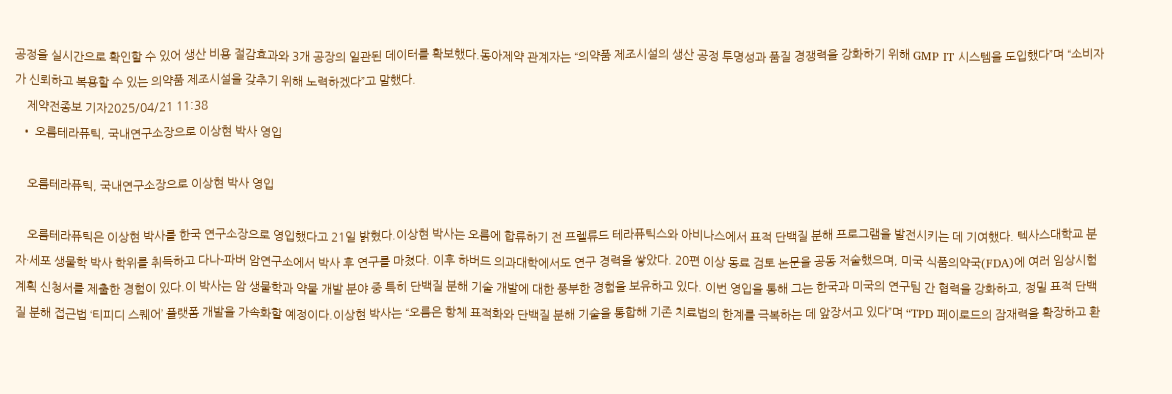공정을 실시간으로 확인할 수 있어 생산 비용 절감효과와 3개 공장의 일관된 데이터를 확보했다.동아제약 관계자는 “의약품 제조시설의 생산 공정 투명성과 품질 경쟁력을 강화하기 위해 GMP IT 시스템을 도입했다”며 “소비자가 신뢰하고 복용할 수 있는 의약품 제조시설을 갖추기 위해 노력하겠다”고 말했다.
    제약전종보 기자2025/04/21 11:38
  • 오름테라퓨틱, 국내연구소장으로 이상현 박사 영입

    오름테라퓨틱, 국내연구소장으로 이상현 박사 영입

    오름테라퓨틱은 이상현 박사를 한국 연구소장으로 영입했다고 21일 밝혔다.이상현 박사는 오름에 합류하기 전 프렐류드 테라퓨틱스와 아비나스에서 표적 단백질 분해 프로그램을 발전시키는 데 기여했다. 텍사스대학교 분자·세포 생물학 박사 학위를 취득하고 다나-파버 암연구소에서 박사 후 연구를 마쳤다. 이후 하버드 의과대학에서도 연구 경력을 쌓았다. 20편 이상 동료 검토 논문을 공동 저술했으며, 미국 식품의약국(FDA)에 여러 임상시험계획 신청서를 제출한 경험이 있다.이 박사는 암 생물학과 약물 개발 분야 중 특히 단백질 분해 기술 개발에 대한 풍부한 경험을 보유하고 있다. 이번 영입을 통해 그는 한국과 미국의 연구팀 간 협력을 강화하고, 정밀 표적 단백질 분해 접근법 ‘티피디 스퀘어’ 플랫폼 개발을 가속화할 예정이다.이상현 박사는 “오름은 항체 표적화와 단백질 분해 기술을 통합해 기존 치료법의 한계를 극복하는 데 앞장서고 있다”며 “TPD 페이로드의 잠재력을 확장하고 환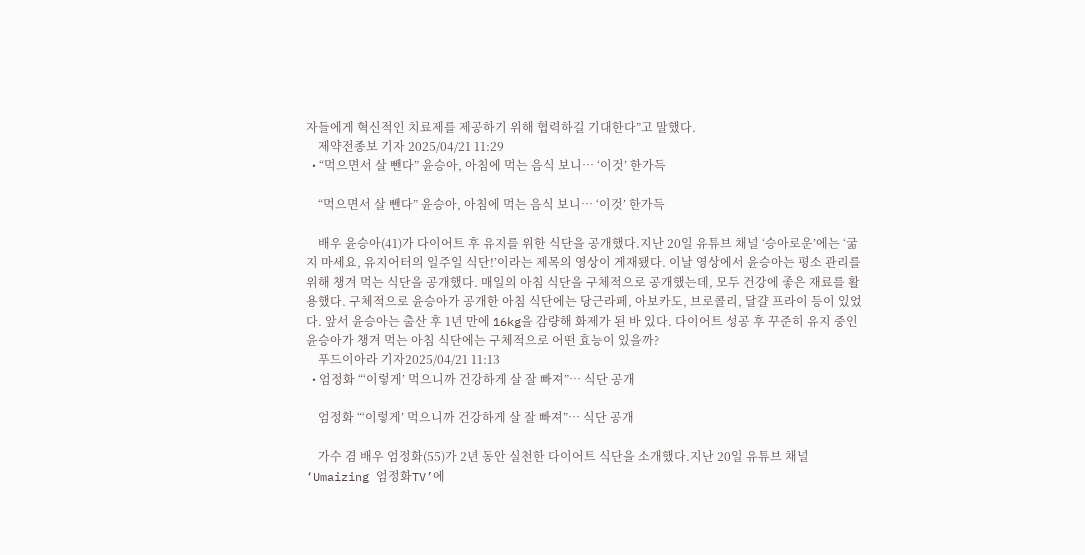자들에게 혁신적인 치료제를 제공하기 위해 협력하길 기대한다”고 말했다.
    제약전종보 기자 2025/04/21 11:29
  • “먹으면서 살 뺀다” 윤승아, 아침에 먹는 음식 보니… ‘이것’ 한가득

    “먹으면서 살 뺀다” 윤승아, 아침에 먹는 음식 보니… ‘이것’ 한가득

    배우 윤승아(41)가 다이어트 후 유지를 위한 식단을 공개했다.지난 20일 유튜브 채널 ‘승아로운’에는 ‘굶지 마세요, 유지어터의 일주일 식단!’이라는 제목의 영상이 게재됐다. 이날 영상에서 윤승아는 평소 관리를 위해 챙겨 먹는 식단을 공개했다. 매일의 아침 식단을 구체적으로 공개했는데, 모두 건강에 좋은 재료를 활용했다. 구체적으로 윤승아가 공개한 아침 식단에는 당근라페, 아보카도, 브로콜리, 달걀 프라이 등이 있었다. 앞서 윤승아는 출산 후 1년 만에 16kg을 감량해 화제가 된 바 있다. 다이어트 성공 후 꾸준히 유지 중인 윤승아가 챙겨 먹는 아침 식단에는 구체적으로 어떤 효능이 있을까?
    푸드이아라 기자2025/04/21 11:13
  • 엄정화 “‘이렇게’ 먹으니까 건강하게 살 잘 빠져”… 식단 공개

    엄정화 “‘이렇게’ 먹으니까 건강하게 살 잘 빠져”… 식단 공개

    가수 겸 배우 엄정화(55)가 2년 동안 실천한 다이어트 식단을 소개했다.지난 20일 유튜브 채널 ‘Umaizing 엄정화TV’에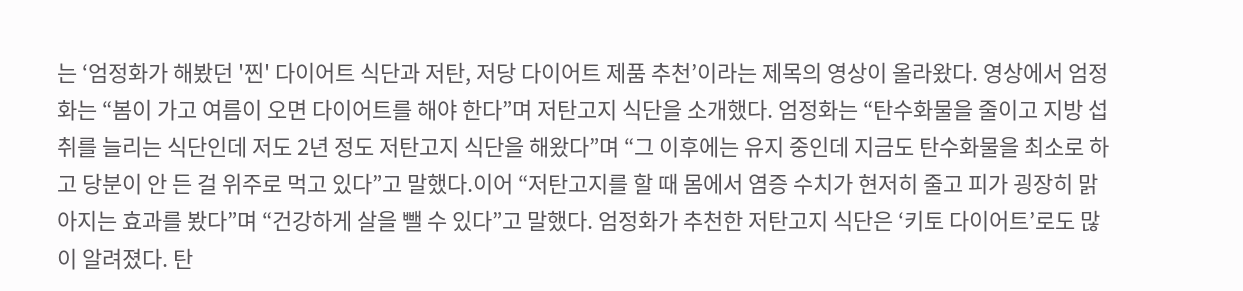는 ‘엄정화가 해봤던 '찐' 다이어트 식단과 저탄, 저당 다이어트 제품 추천’이라는 제목의 영상이 올라왔다. 영상에서 엄정화는 “봄이 가고 여름이 오면 다이어트를 해야 한다”며 저탄고지 식단을 소개했다. 엄정화는 “탄수화물을 줄이고 지방 섭취를 늘리는 식단인데 저도 2년 정도 저탄고지 식단을 해왔다”며 “그 이후에는 유지 중인데 지금도 탄수화물을 최소로 하고 당분이 안 든 걸 위주로 먹고 있다”고 말했다.이어 “저탄고지를 할 때 몸에서 염증 수치가 현저히 줄고 피가 굉장히 맑아지는 효과를 봤다”며 “건강하게 살을 뺄 수 있다”고 말했다. 엄정화가 추천한 저탄고지 식단은 ‘키토 다이어트’로도 많이 알려졌다. 탄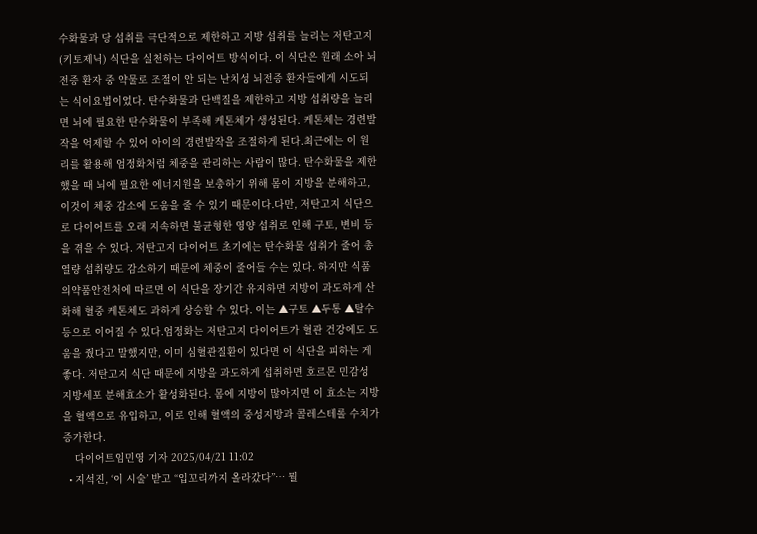수화물과 당 섭취를 극단적으로 제한하고 지방 섭취를 늘리는 저탄고지(키토제닉) 식단을 실천하는 다이어트 방식이다. 이 식단은 원래 소아 뇌전증 환자 중 약물로 조절이 안 되는 난치성 뇌전증 환자들에게 시도되는 식이요법이었다. 탄수화물과 단백질을 제한하고 지방 섭취량을 늘리면 뇌에 필요한 탄수화물이 부족해 케톤체가 생성된다. 케톤체는 경련발작을 억제할 수 있어 아이의 경련발작을 조절하게 된다.최근에는 이 원리를 활용해 엄정화처럼 체중을 관리하는 사람이 많다. 탄수화물을 제한했을 때 뇌에 필요한 에너지원을 보충하기 위해 몸이 지방을 분해하고, 이것이 체중 감소에 도움을 줄 수 있기 때문이다.다만, 저탄고지 식단으로 다이어트를 오래 지속하면 불균형한 영양 섭취로 인해 구토, 변비 등을 겪을 수 있다. 저탄고지 다이어트 초기에는 탄수화물 섭취가 줄어 총 열량 섭취량도 감소하기 때문에 체중이 줄어들 수는 있다. 하지만 식품의약품안전처에 따르면 이 식단을 장기간 유지하면 지방이 과도하게 산화해 혈중 케톤체도 과하게 상승할 수 있다. 이는 ▲구토 ▲두통 ▲탈수 등으로 이어질 수 있다.엄정화는 저탄고지 다이어트가 혈관 건강에도 도움을 줬다고 말했지만, 이미 심혈관질환이 있다면 이 식단을 피하는 게 좋다. 저탄고지 식단 때문에 지방을 과도하게 섭취하면 호르몬 민감성 지방세포 분해효소가 활성화된다. 몸에 지방이 많아지면 이 효소는 지방을 혈액으로 유입하고, 이로 인해 혈액의 중성지방과 콜레스테롤 수치가 증가한다.
    다이어트임민영 기자 2025/04/21 11:02
  • 지석진, ‘이 시술’ 받고 “입꼬리까지 올라갔다”… 뭘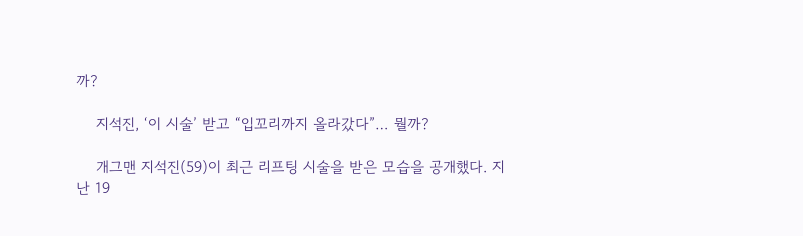까?

    지석진, ‘이 시술’ 받고 “입꼬리까지 올라갔다”… 뭘까?

    개그맨 지석진(59)이 최근 리프팅 시술을 받은 모습을 공개했다. 지난 19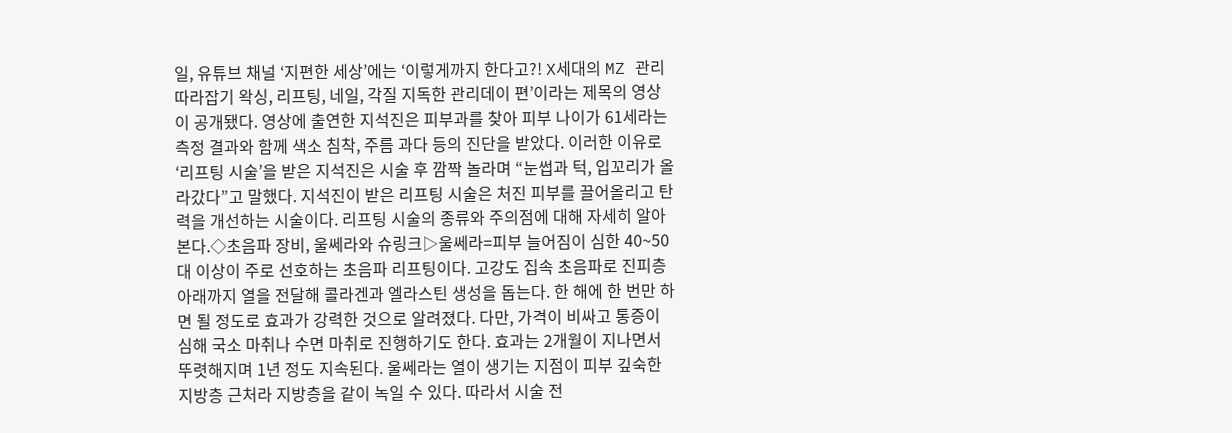일, 유튜브 채널 ‘지편한 세상’에는 ‘이렇게까지 한다고?! X세대의 MZ 관리 따라잡기 왁싱, 리프팅, 네일, 각질 지독한 관리데이 편’이라는 제목의 영상이 공개됐다. 영상에 출연한 지석진은 피부과를 찾아 피부 나이가 61세라는 측정 결과와 함께 색소 침착, 주름 과다 등의 진단을 받았다. 이러한 이유로 ‘리프팅 시술’을 받은 지석진은 시술 후 깜짝 놀라며 “눈썹과 턱, 입꼬리가 올라갔다”고 말했다. 지석진이 받은 리프팅 시술은 처진 피부를 끌어올리고 탄력을 개선하는 시술이다. 리프팅 시술의 종류와 주의점에 대해 자세히 알아본다.◇초음파 장비, 울쎄라와 슈링크▷울쎄라=피부 늘어짐이 심한 40~50대 이상이 주로 선호하는 초음파 리프팅이다. 고강도 집속 초음파로 진피층 아래까지 열을 전달해 콜라겐과 엘라스틴 생성을 돕는다. 한 해에 한 번만 하면 될 정도로 효과가 강력한 것으로 알려졌다. 다만, 가격이 비싸고 통증이 심해 국소 마취나 수면 마취로 진행하기도 한다. 효과는 2개월이 지나면서 뚜렷해지며 1년 정도 지속된다. 울쎄라는 열이 생기는 지점이 피부 깊숙한 지방층 근처라 지방층을 같이 녹일 수 있다. 따라서 시술 전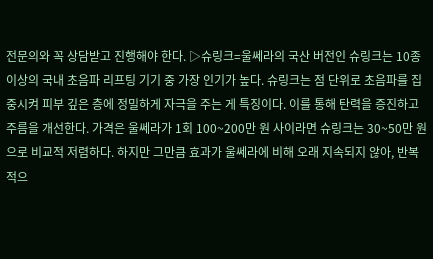전문의와 꼭 상담받고 진행해야 한다. ▷슈링크=울쎄라의 국산 버전인 슈링크는 10종 이상의 국내 초음파 리프팅 기기 중 가장 인기가 높다. 슈링크는 점 단위로 초음파를 집중시켜 피부 깊은 층에 정밀하게 자극을 주는 게 특징이다. 이를 통해 탄력을 증진하고 주름을 개선한다. 가격은 울쎄라가 1회 100~200만 원 사이라면 슈링크는 30~50만 원으로 비교적 저렴하다. 하지만 그만큼 효과가 울쎄라에 비해 오래 지속되지 않아, 반복적으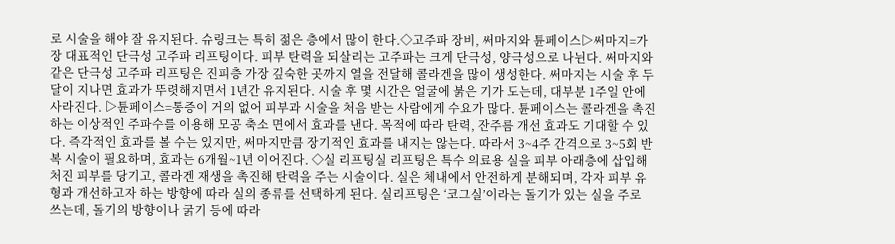로 시술을 해야 잘 유지된다. 슈링크는 특히 젊은 층에서 많이 한다.◇고주파 장비, 써마지와 튠페이스▷써마지=가장 대표적인 단극성 고주파 리프팅이다. 피부 탄력을 되살리는 고주파는 크게 단극성, 양극성으로 나뉜다. 써마지와 같은 단극성 고주파 리프팅은 진피층 가장 깊숙한 곳까지 열을 전달해 콜라겐을 많이 생성한다. 써마지는 시술 후 두 달이 지나면 효과가 뚜렷해지면서 1년간 유지된다. 시술 후 몇 시간은 얼굴에 붉은 기가 도는데, 대부분 1주일 안에 사라진다. ▷튠페이스=통증이 거의 없어 피부과 시술을 처음 받는 사람에게 수요가 많다. 튠페이스는 콜라겐을 촉진하는 이상적인 주파수를 이용해 모공 축소 면에서 효과를 낸다. 목적에 따라 탄력, 잔주름 개선 효과도 기대할 수 있다. 즉각적인 효과를 볼 수는 있지만, 써마지만큼 장기적인 효과를 내지는 않는다. 따라서 3~4주 간격으로 3~5회 반복 시술이 필요하며, 효과는 6개월~1년 이어진다. ◇실 리프팅실 리프팅은 특수 의료용 실을 피부 아래층에 삽입해 처진 피부를 당기고, 콜라겐 재생을 촉진해 탄력을 주는 시술이다. 실은 체내에서 안전하게 분해되며, 각자 피부 유형과 개선하고자 하는 방향에 따라 실의 종류를 선택하게 된다. 실리프팅은 ‘코그실’이라는 돌기가 있는 실을 주로 쓰는데, 돌기의 방향이나 굵기 등에 따라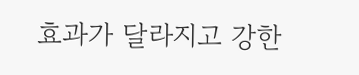효과가 달라지고 강한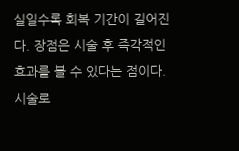실일수록 회복 기간이 길어진다. 장점은 시술 후 즉각적인 효과를 볼 수 있다는 점이다. 시술로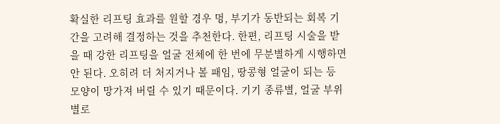확실한 리프팅 효과를 원할 경우 멍, 부기가 동반되는 회복 기간을 고려해 결정하는 것을 추천한다. 한편, 리프팅 시술을 받을 때 강한 리프팅을 얼굴 전체에 한 번에 무분별하게 시행하면 안 된다. 오히려 더 처지거나 볼 패임, 땅콩형 얼굴이 되는 등 모양이 망가져 버릴 수 있기 때문이다. 기기 종류별, 얼굴 부위별로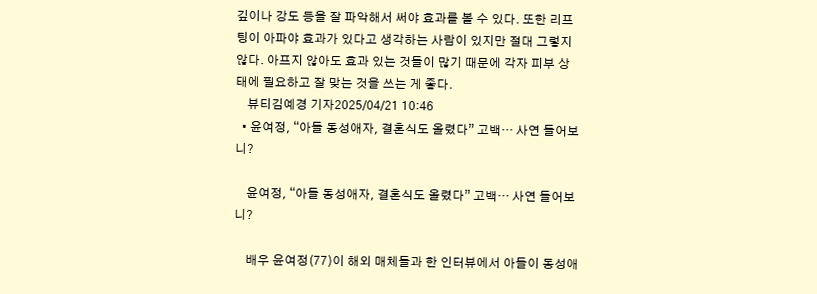깊이나 강도 등을 잘 파악해서 써야 효과를 볼 수 있다. 또한 리프팅이 아파야 효과가 있다고 생각하는 사람이 있지만 절대 그렇지 않다. 아프지 않아도 효과 있는 것들이 많기 때문에 각자 피부 상태에 필요하고 잘 맞는 것을 쓰는 게 좋다.
    뷰티김예경 기자2025/04/21 10:46
  • 윤여정, “아들 동성애자, 결혼식도 올렸다” 고백… 사연 들어보니?

    윤여정, “아들 동성애자, 결혼식도 올렸다” 고백… 사연 들어보니?

    배우 윤여정(77)이 해외 매체들과 한 인터뷰에서 아들이 동성애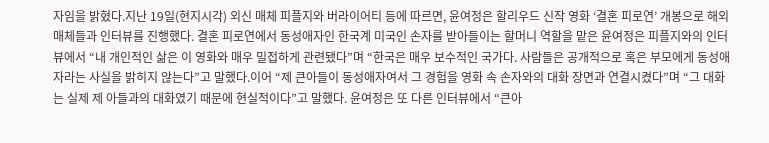자임을 밝혔다.지난 19일(현지시각) 외신 매체 피플지와 버라이어티 등에 따르면, 윤여정은 할리우드 신작 영화 ‘결혼 피로연’ 개봉으로 해외 매체들과 인터뷰를 진행했다. 결혼 피로연에서 동성애자인 한국계 미국인 손자를 받아들이는 할머니 역할을 맡은 윤여정은 피플지와의 인터뷰에서 “내 개인적인 삶은 이 영화와 매우 밀접하게 관련됐다”며 “한국은 매우 보수적인 국가다. 사람들은 공개적으로 혹은 부모에게 동성애자라는 사실을 밝히지 않는다”고 말했다.이어 “제 큰아들이 동성애자여서 그 경험을 영화 속 손자와의 대화 장면과 연결시켰다”며 “그 대화는 실제 제 아들과의 대화였기 때문에 현실적이다”고 말했다. 윤여정은 또 다른 인터뷰에서 “큰아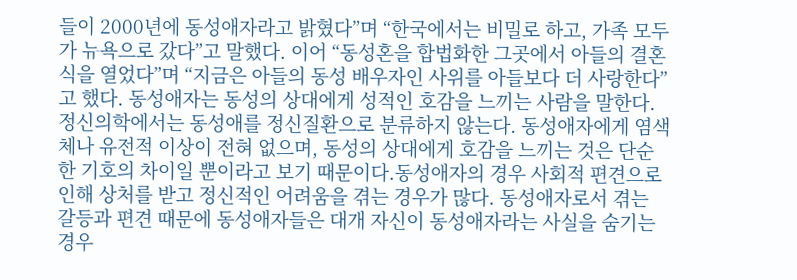들이 2000년에 동성애자라고 밝혔다”며 “한국에서는 비밀로 하고, 가족 모두가 뉴욕으로 갔다”고 말했다. 이어 “동성혼을 합법화한 그곳에서 아들의 결혼식을 열었다”며 “지금은 아들의 동성 배우자인 사위를 아들보다 더 사랑한다”고 했다. 동성애자는 동성의 상대에게 성적인 호감을 느끼는 사람을 말한다. 정신의학에서는 동성애를 정신질환으로 분류하지 않는다. 동성애자에게 염색체나 유전적 이상이 전혀 없으며, 동성의 상대에게 호감을 느끼는 것은 단순한 기호의 차이일 뿐이라고 보기 때문이다.동성애자의 경우 사회적 편견으로 인해 상처를 받고 정신적인 어려움을 겪는 경우가 많다. 동성애자로서 겪는 갈등과 편견 때문에 동성애자들은 대개 자신이 동성애자라는 사실을 숨기는 경우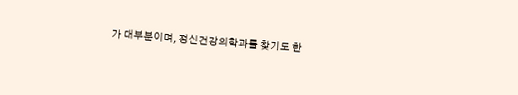가 대부분이며, 정신건강의학과를 찾기도 한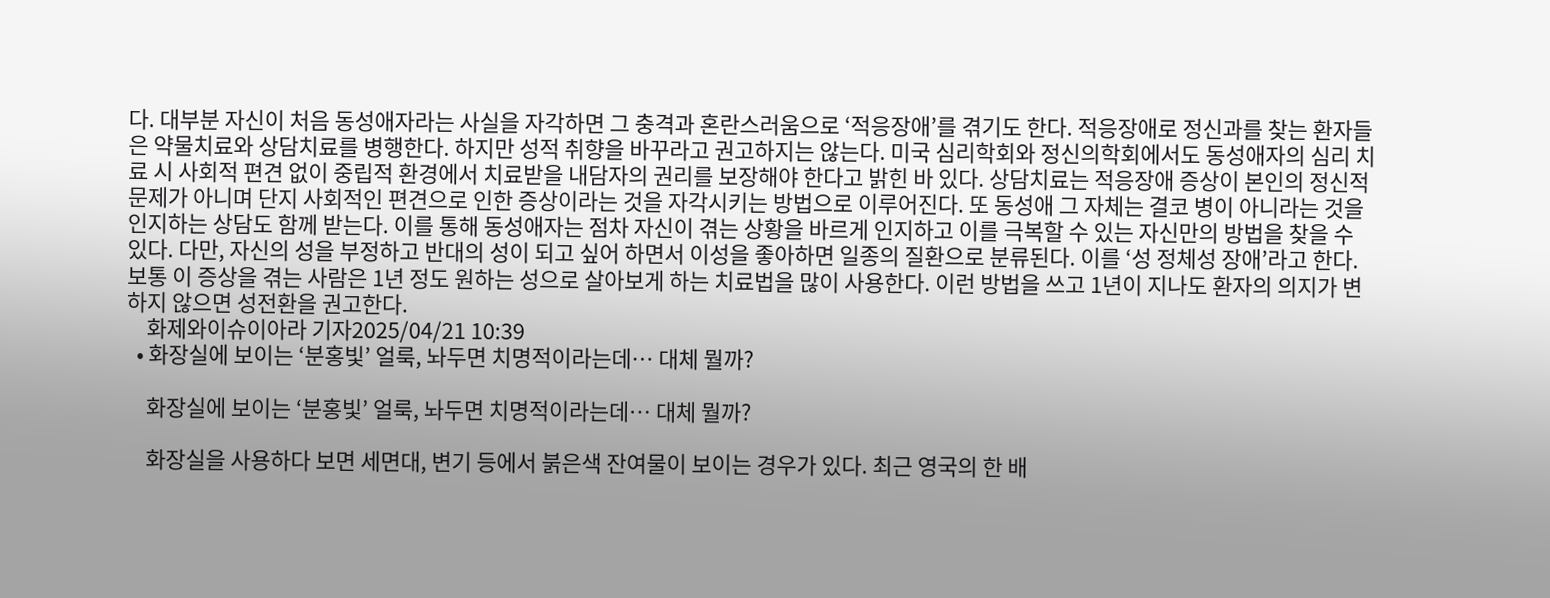다. 대부분 자신이 처음 동성애자라는 사실을 자각하면 그 충격과 혼란스러움으로 ‘적응장애’를 겪기도 한다. 적응장애로 정신과를 찾는 환자들은 약물치료와 상담치료를 병행한다. 하지만 성적 취향을 바꾸라고 권고하지는 않는다. 미국 심리학회와 정신의학회에서도 동성애자의 심리 치료 시 사회적 편견 없이 중립적 환경에서 치료받을 내담자의 권리를 보장해야 한다고 밝힌 바 있다. 상담치료는 적응장애 증상이 본인의 정신적 문제가 아니며 단지 사회적인 편견으로 인한 증상이라는 것을 자각시키는 방법으로 이루어진다. 또 동성애 그 자체는 결코 병이 아니라는 것을 인지하는 상담도 함께 받는다. 이를 통해 동성애자는 점차 자신이 겪는 상황을 바르게 인지하고 이를 극복할 수 있는 자신만의 방법을 찾을 수 있다. 다만, 자신의 성을 부정하고 반대의 성이 되고 싶어 하면서 이성을 좋아하면 일종의 질환으로 분류된다. 이를 ‘성 정체성 장애’라고 한다. 보통 이 증상을 겪는 사람은 1년 정도 원하는 성으로 살아보게 하는 치료법을 많이 사용한다. 이런 방법을 쓰고 1년이 지나도 환자의 의지가 변하지 않으면 성전환을 권고한다.
    화제와이슈이아라 기자2025/04/21 10:39
  • 화장실에 보이는 ‘분홍빛’ 얼룩, 놔두면 치명적이라는데… 대체 뭘까?

    화장실에 보이는 ‘분홍빛’ 얼룩, 놔두면 치명적이라는데… 대체 뭘까?

    화장실을 사용하다 보면 세면대, 변기 등에서 붉은색 잔여물이 보이는 경우가 있다. 최근 영국의 한 배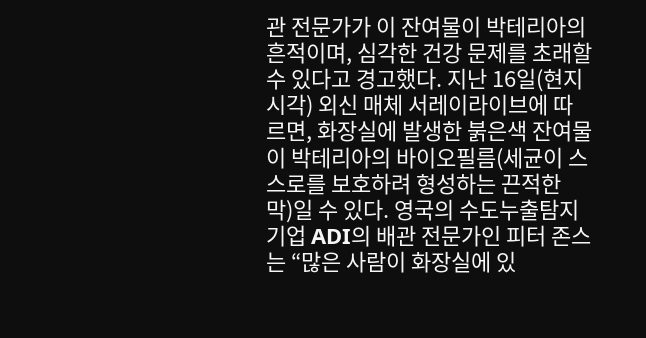관 전문가가 이 잔여물이 박테리아의 흔적이며, 심각한 건강 문제를 초래할 수 있다고 경고했다. 지난 16일(현지시각) 외신 매체 서레이라이브에 따르면, 화장실에 발생한 붉은색 잔여물이 박테리아의 바이오필름(세균이 스스로를 보호하려 형성하는 끈적한 막)일 수 있다. 영국의 수도누출탐지기업 ADI의 배관 전문가인 피터 존스는 “많은 사람이 화장실에 있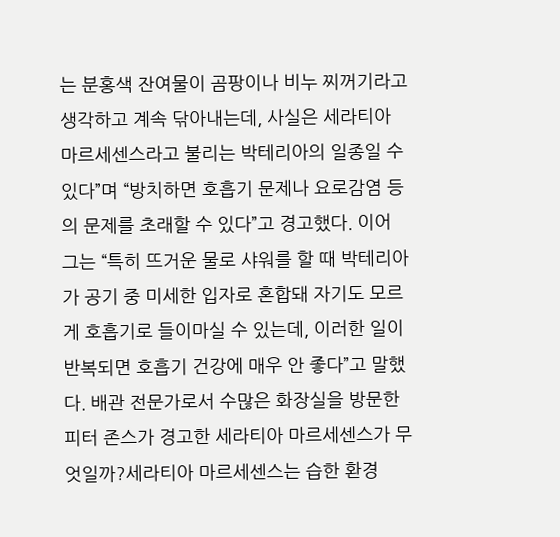는 분홍색 잔여물이 곰팡이나 비누 찌꺼기라고 생각하고 계속 닦아내는데, 사실은 세라티아 마르세센스라고 불리는 박테리아의 일종일 수 있다”며 “방치하면 호흡기 문제나 요로감염 등의 문제를 초래할 수 있다”고 경고했다. 이어 그는 “특히 뜨거운 물로 샤워를 할 때 박테리아가 공기 중 미세한 입자로 혼합돼 자기도 모르게 호흡기로 들이마실 수 있는데, 이러한 일이 반복되면 호흡기 건강에 매우 안 좋다”고 말했다. 배관 전문가로서 수많은 화장실을 방문한 피터 존스가 경고한 세라티아 마르세센스가 무엇일까?세라티아 마르세센스는 습한 환경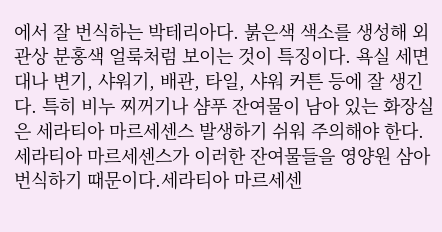에서 잘 번식하는 박테리아다. 붉은색 색소를 생성해 외관상 분홍색 얼룩처럼 보이는 것이 특징이다. 욕실 세면대나 변기, 샤워기, 배관, 타일, 샤워 커튼 등에 잘 생긴다. 특히 비누 찌꺼기나 샴푸 잔여물이 남아 있는 화장실은 세라티아 마르세센스 발생하기 쉬워 주의해야 한다. 세라티아 마르세센스가 이러한 잔여물들을 영양원 삼아 번식하기 때문이다.세라티아 마르세센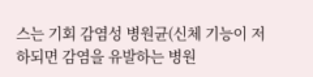스는 기회 감염성 병원균(신체 기능이 저하되면 감염을 유발하는 병원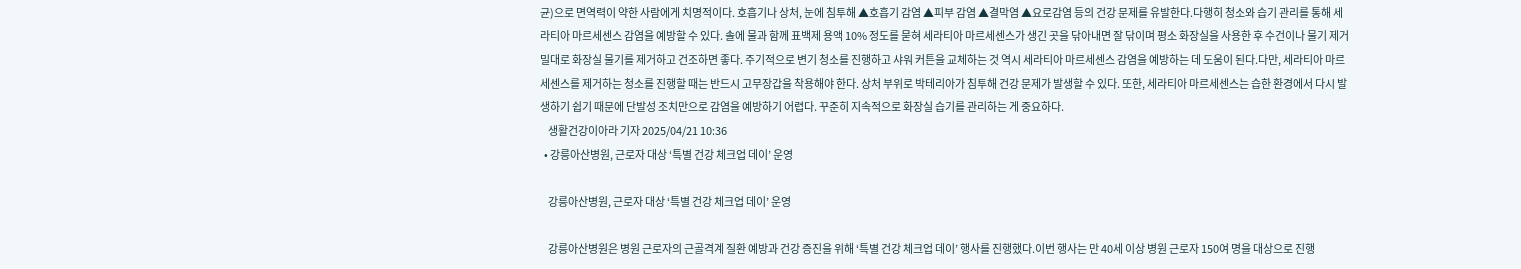균)으로 면역력이 약한 사람에게 치명적이다. 호흡기나 상처, 눈에 침투해 ▲호흡기 감염 ▲피부 감염 ▲결막염 ▲요로감염 등의 건강 문제를 유발한다.다행히 청소와 습기 관리를 통해 세라티아 마르세센스 감염을 예방할 수 있다. 솔에 물과 함께 표백제 용액 10% 정도를 묻혀 세라티아 마르세센스가 생긴 곳을 닦아내면 잘 닦이며 평소 화장실을 사용한 후 수건이나 물기 제거 밀대로 화장실 물기를 제거하고 건조하면 좋다. 주기적으로 변기 청소를 진행하고 샤워 커튼을 교체하는 것 역시 세라티아 마르세센스 감염을 예방하는 데 도움이 된다.다만, 세라티아 마르세센스를 제거하는 청소를 진행할 때는 반드시 고무장갑을 착용해야 한다. 상처 부위로 박테리아가 침투해 건강 문제가 발생할 수 있다. 또한, 세라티아 마르세센스는 습한 환경에서 다시 발생하기 쉽기 때문에 단발성 조치만으로 감염을 예방하기 어렵다. 꾸준히 지속적으로 화장실 습기를 관리하는 게 중요하다.
    생활건강이아라 기자 2025/04/21 10:36
  • 강릉아산병원, 근로자 대상 ‘특별 건강 체크업 데이’ 운영

    강릉아산병원, 근로자 대상 ‘특별 건강 체크업 데이’ 운영

    강릉아산병원은 병원 근로자의 근골격계 질환 예방과 건강 증진을 위해 ‘특별 건강 체크업 데이’ 행사를 진행했다.이번 행사는 만 40세 이상 병원 근로자 150여 명을 대상으로 진행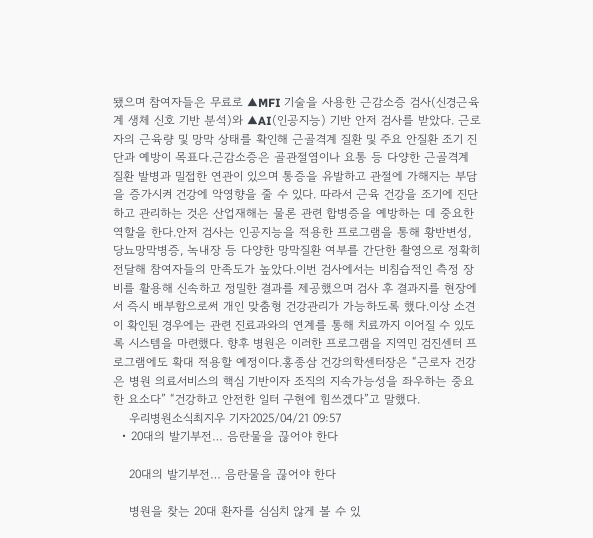됐으며 참여자들은 무료로 ▲MFI 기술을 사용한 근감소증 검사(신경근육계 생체 신호 기반 분석)와 ▲AI(인공지능) 기반 안저 검사를 받았다. 근로자의 근육량 및 망막 상태를 확인해 근골격계 질환 및 주요 안질환 조기 진단과 예방이 목표다.근감소증은 골관절염이나 요통 등 다양한 근골격계 질환 발병과 밀접한 연관이 있으며 통증을 유발하고 관절에 가해지는 부담을 증가시켜 건강에 악영향을 줄 수 있다. 따라서 근육 건강을 조기에 진단하고 관리하는 것은 산업재해는 물론 관련 합병증을 예방하는 데 중요한 역할을 한다.안저 검사는 인공지능을 적용한 프로그램을 통해 황반변성, 당뇨망막병증, 녹내장 등 다양한 망막질환 여부를 간단한 촬영으로 정확히 전달해 참여자들의 만족도가 높았다.이번 검사에서는 비침습적인 측정 장비를 활용해 신속하고 정밀한 결과를 제공했으며 검사 후 결과지를 현장에서 즉시 배부함으로써 개인 맞춤형 건강관리가 가능하도록 했다.이상 소견이 확인된 경우에는 관련 진료과와의 연계를 통해 치료까지 이어질 수 있도록 시스템을 마련했다. 향후 병원은 이러한 프로그램을 지역민 검진센터 프로그램에도 확대 적용할 예정이다.홍종삼 건강의학센터장은 “근로자 건강은 병원 의료서비스의 핵심 기반이자 조직의 지속가능성을 좌우하는 중요한 요소다” “건강하고 안전한 일터 구현에 힘쓰겠다”고 말했다.
    우리병원소식최지우 기자2025/04/21 09:57
  • 20대의 발기부전… 음란물을 끊어야 한다

    20대의 발기부전… 음란물을 끊어야 한다

    병원을 찾는 20대 환자를 심심치 않게 볼 수 있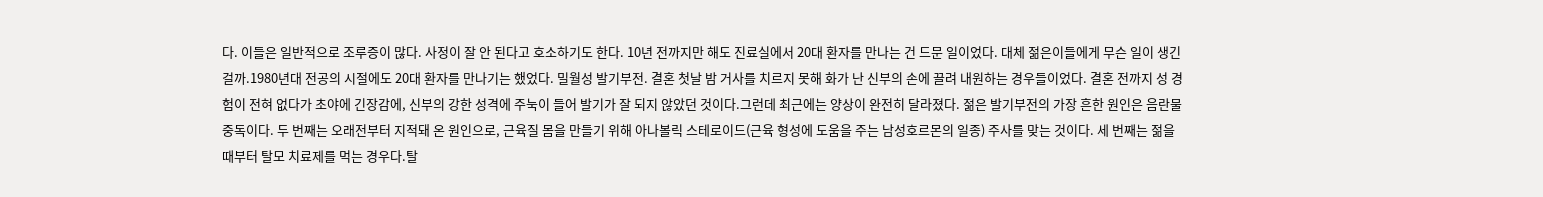다. 이들은 일반적으로 조루증이 많다. 사정이 잘 안 된다고 호소하기도 한다. 10년 전까지만 해도 진료실에서 20대 환자를 만나는 건 드문 일이었다. 대체 젊은이들에게 무슨 일이 생긴 걸까.1980년대 전공의 시절에도 20대 환자를 만나기는 했었다. 밀월성 발기부전. 결혼 첫날 밤 거사를 치르지 못해 화가 난 신부의 손에 끌려 내원하는 경우들이었다. 결혼 전까지 성 경험이 전혀 없다가 초야에 긴장감에, 신부의 강한 성격에 주눅이 들어 발기가 잘 되지 않았던 것이다.그런데 최근에는 양상이 완전히 달라졌다. 젊은 발기부전의 가장 흔한 원인은 음란물 중독이다. 두 번째는 오래전부터 지적돼 온 원인으로, 근육질 몸을 만들기 위해 아나볼릭 스테로이드(근육 형성에 도움을 주는 남성호르몬의 일종) 주사를 맞는 것이다. 세 번째는 젊을 때부터 탈모 치료제를 먹는 경우다.탈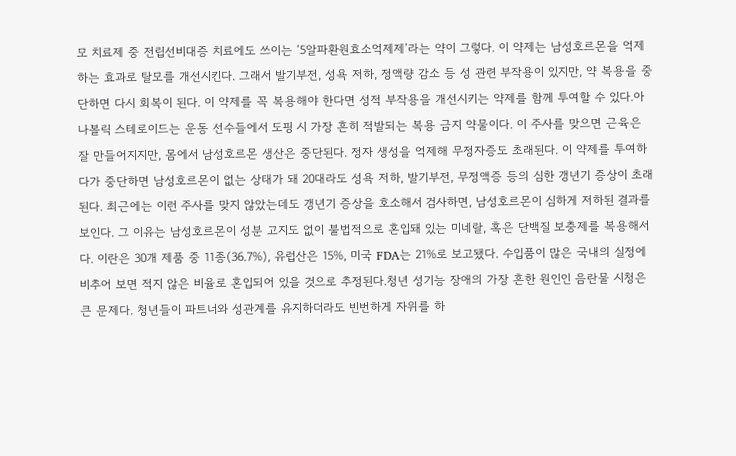모 치료제 중 전립선비대증 치료에도 쓰이는 ‘5알파환원효소억제제’라는 약이 그렇다. 이 약제는 남성호르몬을 억제하는 효과로 탈모를 개선시킨다. 그래서 발기부전, 성욕 저하, 정액량 감소 등 성 관련 부작용이 있지만, 약 복용을 중단하면 다시 회복이 된다. 이 약제를 꼭 복용해야 한다면 성적 부작용을 개선시키는 약제를 함께 투여할 수 있다.아나볼릭 스테로이드는 운동 선수들에서 도핑 시 가장 흔히 적발되는 복용 금지 약물이다. 이 주사를 맞으면 근육은 잘 만들어지지만, 몸에서 남성호르몬 생산은 중단된다. 정자 생성을 억제해 무정자증도 초래된다. 이 약제를 투여하다가 중단하면 남성호르몬이 없는 상태가 돼 20대라도 성욕 저하, 발기부전, 무정액증 등의 심한 갱년기 증상이 초래된다. 최근에는 이런 주사를 맞지 않았는데도 갱년기 증상을 호소해서 검사하면, 남성호르몬이 심하게 저하된 결과를 보인다. 그 이유는 남성호르몬이 성분 고지도 없이 불법적으로 혼입돼 있는 미네랄, 혹은 단백질 보충제를 복용해서다. 이란은 30개 제품 중 11종(36.7%), 유럽산은 15%, 미국 FDA는 21%로 보고됐다. 수입품이 많은 국내의 실정에 비추어 보면 적지 않은 비율로 혼입되어 있을 것으로 추정된다.청년 성기능 장애의 가장 흔한 원인인 음란물 시청은 큰 문제다. 청년들이 파트너와 성관계를 유지하더라도 빈번하게 자위를 하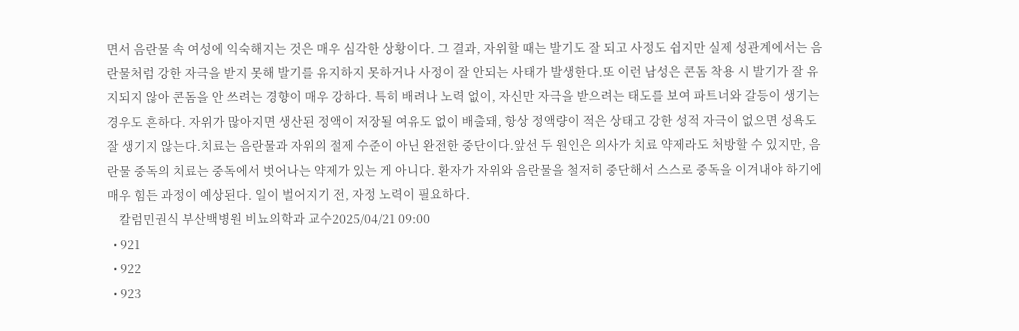면서 음란물 속 여성에 익숙해지는 것은 매우 심각한 상황이다. 그 결과, 자위할 때는 발기도 잘 되고 사정도 쉽지만 실제 성관계에서는 음란물처럼 강한 자극을 받지 못해 발기를 유지하지 못하거나 사정이 잘 안되는 사태가 발생한다.또 이런 남성은 콘돔 착용 시 발기가 잘 유지되지 않아 콘돔을 안 쓰려는 경향이 매우 강하다. 특히 배려나 노력 없이, 자신만 자극을 받으려는 태도를 보여 파트너와 갈등이 생기는 경우도 흔하다. 자위가 많아지면 생산된 정액이 저장될 여유도 없이 배출돼, 항상 정액량이 적은 상태고 강한 성적 자극이 없으면 성욕도 잘 생기지 않는다.치료는 음란물과 자위의 절제 수준이 아닌 완전한 중단이다.앞선 두 원인은 의사가 치료 약제라도 처방할 수 있지만, 음란물 중독의 치료는 중독에서 벗어나는 약제가 있는 게 아니다. 환자가 자위와 음란물을 철저히 중단해서 스스로 중독을 이겨내야 하기에 매우 힘든 과정이 예상된다. 일이 벌어지기 전, 자정 노력이 필요하다.
    칼럼민권식 부산백병원 비뇨의학과 교수2025/04/21 09:00
  • 921
  • 922
  • 923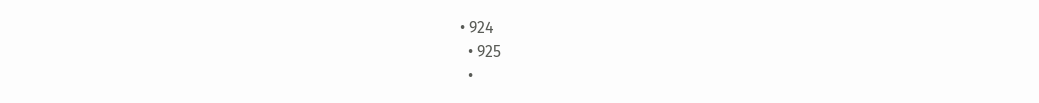• 924
  • 925
  •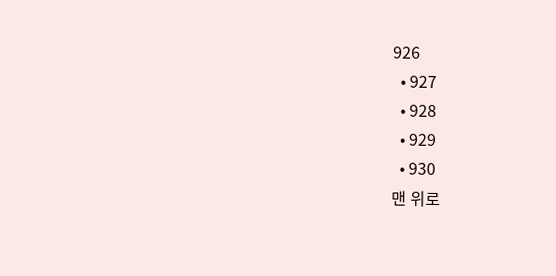926
  • 927
  • 928
  • 929
  • 930
맨 위로